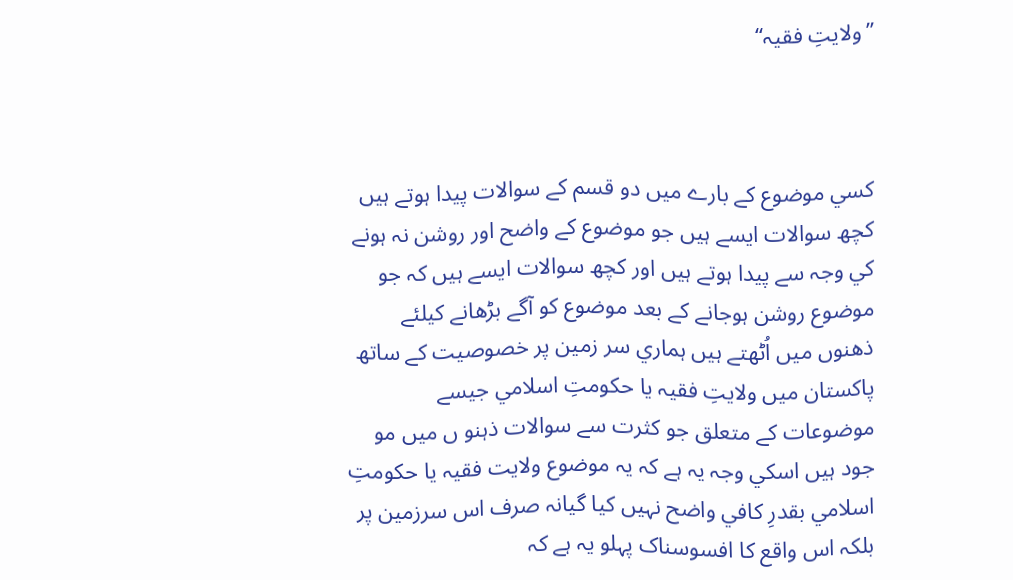’’ولایتِ فقيہ‘‘



کسي موضوع کے بارے میں دو قسم کے سوالات پیدا ہوتے ہیں کچھ سوالات ایسے ہیں جو موضوع کے واضح اور روشن نہ ہونے کي وجہ سے پیدا ہوتے ہیں اور کچھ سوالات ایسے ہیں کہ جو موضوع روشن ہوجانے کے بعد موضوع کو آگے بڑھانے کیلئے ذھنوں میں اُٹھتے ہیں ہماري سر زمین پر خصوصيت کے ساتھ پاکستان میں ولایتِ فقيہ یا حکومتِ اسلامي جیسے موضوعات کے متعلق جو کثرت سے سوالات ذہنو ں میں مو جود ہیں اسکي وجہ یہ ہے کہ یہ موضوع ولایت فقيہ یا حکومتِ اسلامي بقدرِ کافي واضح نہیں کیا گیانہ صرف اس سرزمین پر بلکہ اس واقع کا افسوسناک پہلو یہ ہے کہ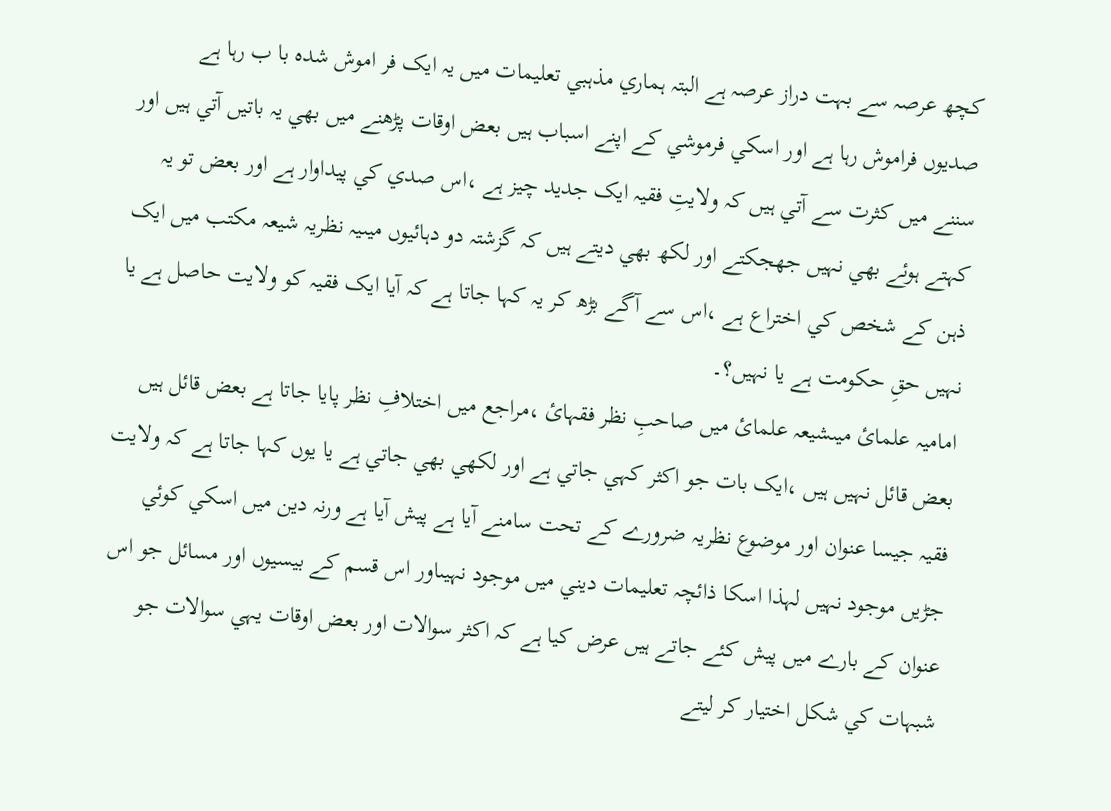کچھ عرصہ سے بہت دراز عرصہ ہے البتہ ہماري مذہبي تعليمات میں یہ ایک فر اموش شدہ با ب رہا ہے صدیوں فراموش رہا ہے اور اسکي فرموشي کے اپنے اسباب ہیں بعض اوقات پڑھنے میں بھي یہ باتیں آتي ہیں اور سننے میں کثرت سے آتي ہیں کہ ولایتِ فقيہ ایک جديد چيز ہے ،اس صدي کي پیداوار ہے اور بعض تو یہ کہتے ہوئے بھي نہیں جھجکتے اور لکھ بھي دیتے ہیں کہ گزشتہ دو دہائيوں میںیہ نظریہ شيعہ مکتب میں ایک ذہن کے شخص کي اختراع ہے ،اس سے آگے بڑھ کر يہ کہا جاتا ہے کہ آیا ایک فقيہ کو ولایت حاصل ہے یا نہیں حقِ حکومت ہے یا نہیں؟۔
امامیہ علمائ میںشيعہ علمائ میں صاحبِ نظر فقہائ ،مراجع میں اختلافِ نظر پایا جاتا ہے بعض قائل ہیں بعض قائل نہیں ہیں ،ایک بات جو اکثر کہي جاتي ہے اور لکھي بھي جاتي ہے یا یوں کہا جاتا ہے کہ ولایت فقيہ جیسا عنوان اور موضوع نظريہ ضرورے کے تحت سامنے آیا ہے پیش آیا ہے ورنہ دين میں اسکي کوئي جڑیں موجود نہیں لہذا اسکا ذائچہ تعليمات ديني ميں موجود نہیںاور اس قسم کے بيسيوں اور مسائل جو اس عنوان کے بارے میں پیش کئے جاتے ہیں عرض کیا ہے کہ اکثر سوالات اور بعض اوقات یہي سوالات جو شبہات کي شکل اختیار کر لیتے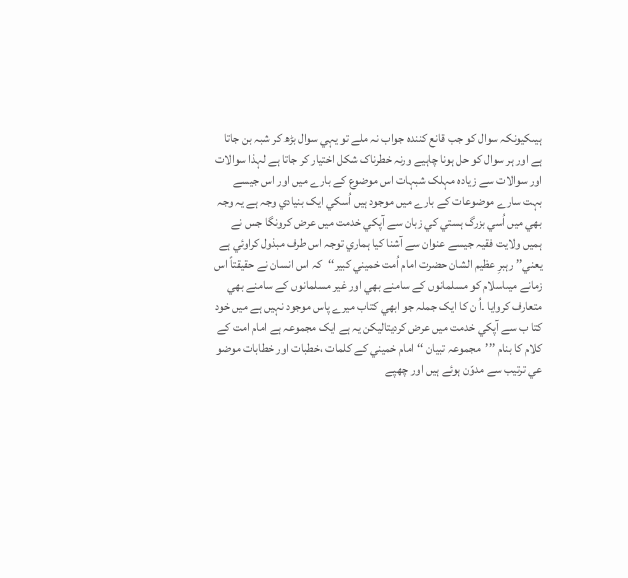ہیںکيونکہ سوال کو جب قانع کنندہ جواب نہ ملے تو یہي سوال بڑھ کر شبہ بن جاتا ہے اور ہر سوال کو حل ہونا چاہیے ورنہ خطرناک شکل اختیار کر جاتا ہے لہذا سوالات اور سوالات سے زیادہ مہلک شبہات اس موضوع کے بارے میں اور اس جیسے بہت سارے موضوعات کے بارے میں موجود ہیں اُسکي ایک بنیادي وجہ ہے یہ وجہ بھي میں اُسي بزرگ ہستي کي زبان سے آپکي خدمت میں عرض کرونگا جس نے ہمیں ولایت فقيہ جیسے عنوان سے آشنا کیا ہماري توجہ اس طرف مبذول کراوئي ہے یعني’’ رہبرِ عظيم الشان حضرت امام اُمت خميني کبير‘‘کہ اس انسان نے حقيقتاً اس زمانے میںاسلام کو مسلمانوں کے سامنے بھي اور غیر مسلمانوں کے سامنے بھي متعارف کروایا ۔اُ ن کا ایک جملہ جو ابھي کتاب میرے پاس موجود نہیں ہے میں خود کتا ب سے آپکي خدمت میں عرض کردیتالیکن یہ ہے ایک مجموعہ ہے امام امت کے کلام کا بنام ’’’مجموعہ تبیان ‘‘امام خمیني کے کلمات ،خطبات اور خطابات موضو عي ترتیب سے مدوّن ہوئے ہیں اور چھپے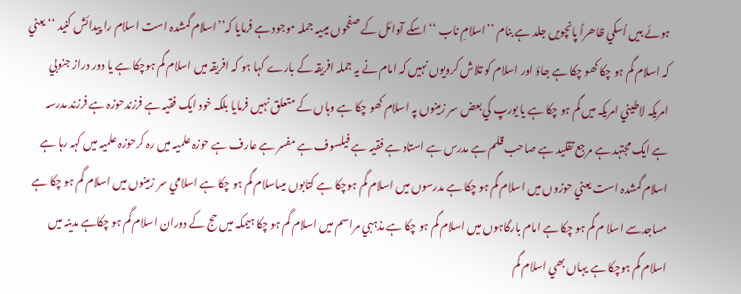ہوئے ہیں اُسکي ظاھراً پانچويں جلد ہے بنام ’’اسلامِ ناب ‘‘اسکے آوائل کے صفحوں میںیہ جملہ موجود ہے فرمایا کہ’’اسلام گمشدہ است اسلام را پیدائش کنيد ‘‘یعني کہ اسلام گم ہو چکا کھو چکا ہے جاؤ اور اسلام کو تلاش کرویوں نہیں کہ امام نے یہ جملہ افريقہ کے بارے کہا ہو کہ افريقہ میں اسلام گم ہوچکا ہے یا دور دراز جنوبي امريکہ لاطيني امريکہ میں گم ہو چکا ہے یا یورپ کي بعض سر زمينوں پہ اسلام کھو چکا ہے وہاں کے متعلق نہیں فرمایا بلکہ خود ایک فقيہ ہے فرزندحوزہ ہے فرزند مدرسہ ہے ایک مجتہد ہے مرجع تقليد ہے صاحب قلم ہے مدرس ہے استاد ہے فقيہ ہے فیلسوف ہے مفسر ہے عارف ہے حوزہ علميہ ميں رہ کرحوزہ علميہ میں کہہ رہا ہے اسلام گمشدہ است یعني حوزوں میں اسلام گم ہو چکا ہے مدرسوں ميں اسلام گم ہوچکا ہے کتابوں میںاسلام گم ہو چکا ہے اسلامي سر زمينوں میں اسلام گم ہو چکا ہے مساجدسے اسلا م گم ہو چکا ہے امام بارگاہوں میں اسلام گم ہو چکا ہے مذہبي مراسم میں اسلام گم ہو چکا ہیمکہ میں حج کے دوران اسلام گم ہو چکاہے مدينہ میں اسلام گم ہوچکا ہے یہاں بھي اسلام گم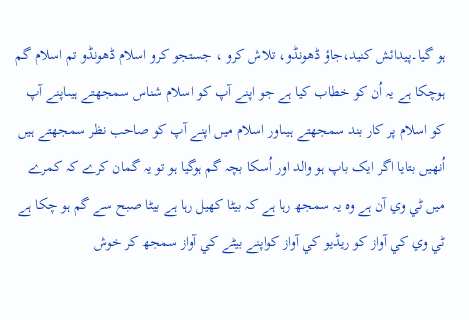ہو گیا۔پیدائش کنيد،جاؤ ڈھونڈو، تلاش کرو ، جستجو کرو اسلام ڈھونڈو تم اسلام گم ہوچکا ہے یہ اُن کو خطاب کيا ہے جو اپنے آپ کو اسلام شناس سمجھتے ہیںاپنے آپ کو اسلام پر کار بند سمجھتے ہیںاور اسلام میں اپنے آپ کو صاحب نظر سمجھتے ہیں اُنھیں بتایا اگر ایک باپ ہو والد اور اُسکا بچہ گم ہوگیا ہو تو یہ گمان کرے کہ کمرے میں ٹي وي آن ہے وہ یہ سمجھ رہا ہے کہ بیٹا کھیل رہا ہے بیٹا صبح سے گم ہو چکا ہے ٹي وي کي آواز کو ریڈیو کي آواز کواپنے بیٹے کي آواز سمجھ کر خوش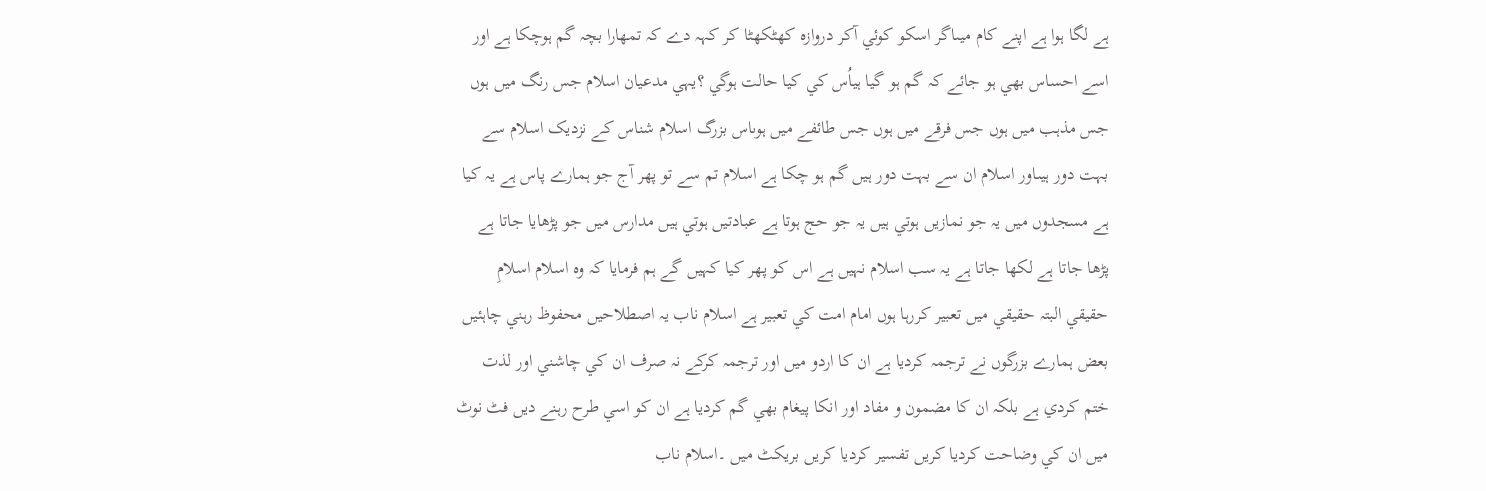ہے لگا ہوا ہے اپنے کام میںاگر اسکو کوئي آکر دروازہ کھٹکھٹا کر کہہ دے کہ تمھارا بچہ گم ہوچکا ہے اور اسے احساس بھي ہو جائے کہ گم ہو گیا ہیاُس کي کیا حالت ہوگي ؟یہي مدعیان اسلام جس رنگ میں ہوں جس مذہب میں ہوں جس فرقے میں ہوں جس طائفے میں ہوںاس بزرگ اسلام شناس کے نزدیک اسلام سے بہت دور ہیںاور اسلام ان سے بہت دور ہیں گم ہو چکا ہے اسلام تم سے تو پھر آج جو ہمارے پاس ہے يہ کيا ہے مسجدوں ميں يہ جو نمازيں ہوتي ہيں يہ جو حج ہوتا ہے عبادتيں ہوتي ہيں مدارس ميں جو پڑھايا جاتا ہے پڑھا جاتا ہے لکھا جاتا ہے يہ سب اسلام نہيں ہے اس کو پھر کيا کہيں گے ہم فرمايا کہ وہ اسلام اسلامِ حقيقي البتہ حقيقي ميں تعبير کررہا ہوں امام امت کي تعبير ہے اسلام ناب يہ اصطلاحيں محفوظ رہني چاہئيں بعض ہمارے بزرگوں نے ترجمہ کرديا ہے ان کا اردو ميں اور ترجمہ کرکے نہ صرف ان کي چاشني اور لذت ختم کردي ہے بلکہ ان کا مضمون و مفاد اور انکا پيغام بھي گم کرديا ہے ان کو اسي طرح رہنے ديں فٹ نوٹ ميں ان کي وضاحت کرديا کريں تفسير کرديا کريں بريکٹ ميں ۔اسلام ناب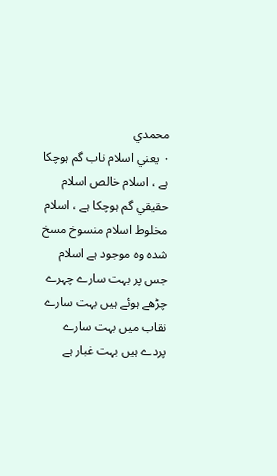محمدي
۰ يعني اسلام ناب گم ہوچکا ہے ، اسلام خالص اسلام حقيقي گم ہوچکا ہے ، اسلام مخلوط اسلام منسوخ مسخ شدہ وہ موجود ہے اسلام جس پر بہت سارے چہرے چڑھے ہوئے ہيں بہت سارے نقاب ميں بہت سارے پردے ہيں بہت غبار ہے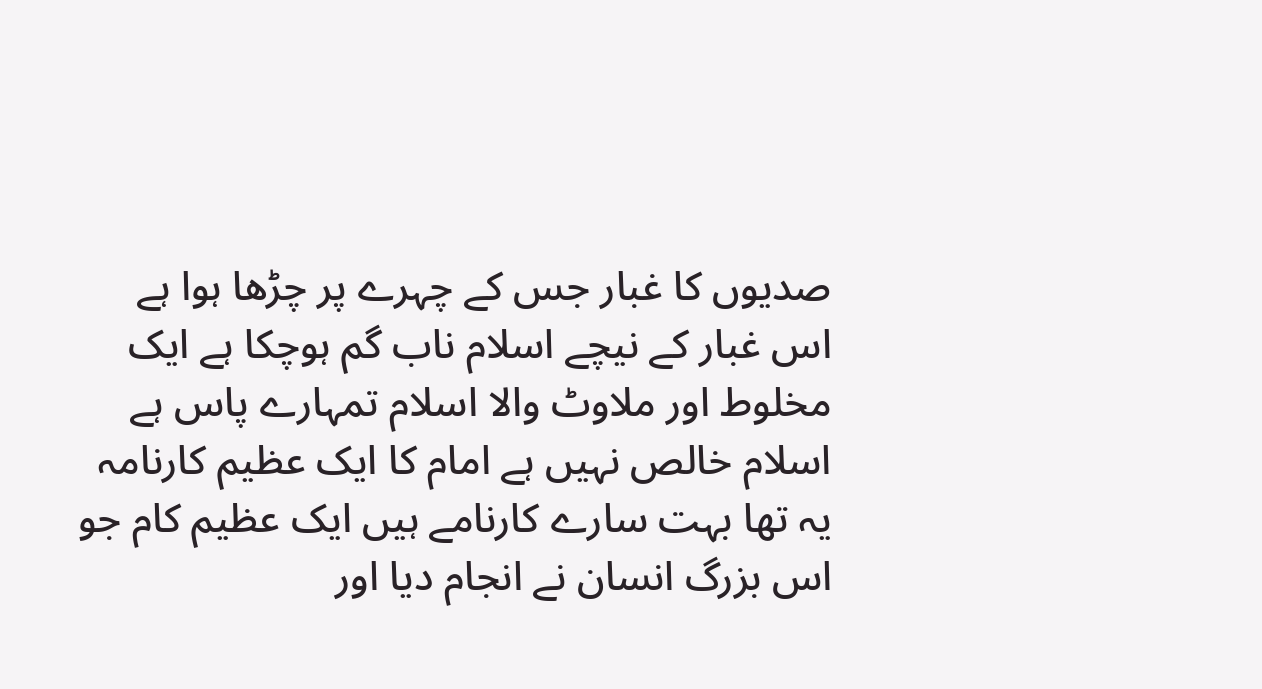صديوں کا غبار جس کے چہرے پر چڑھا ہوا ہے اس غبار کے نيچے اسلام ناب گم ہوچکا ہے ايک مخلوط اور ملاوٹ والا اسلام تمہارے پاس ہے اسلام خالص نہيں ہے امام کا ايک عظيم کارنامہ يہ تھا بہت سارے کارنامے ہيں ايک عظيم کام جو اس بزرگ انسان نے انجام ديا اور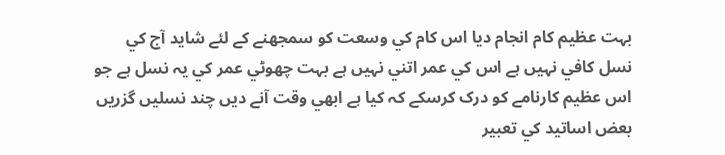بہت عظيم کام انجام ديا اس کام کي وسعت کو سمجھنے کے لئے شايد آج کي نسل کافي نہيں ہے اس کي عمر اتني نہيں ہے بہت چھوٹي عمر کي يہ نسل ہے جو اس عظيم کارنامے کو درک کرسکے کہ کيا ہے ابھي وقت آنے ديں چند نسليں گزريں بعض اساتيد کي تعبير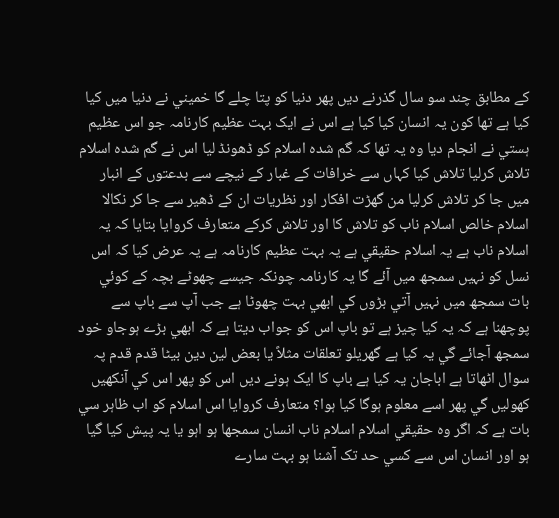کے مطابق چند سو سال گذرنے ديں پھر دنيا کو پتا چلے گا خميني نے دنيا ميں کيا کيا ہے تھا کون يہ انسان کيا کيا ہے اس نے ايک بہت عظيم کارنامہ جو اس عظيم ہستي نے انجام ديا وہ يہ تھا کہ گم شدہ اسلام کو ڈھونڈ ليا اس نے گم شدہ اسلام تلاش کرليا تلاش کيا کہاں سے خرافات کے غبار کے نيچے سے بدعتوں کے انبار ميں جا کر تلاش کرليا من گھڑت افکار اور نظريات ان کے ڈھير سے جا کر نکالا اسلام خالص اسلام ناب کو تلاش کا اور تلاش کرکے متعارف کروايا بتايا کہ يہ اسلام ناب ہے يہ اسلام حقيقي ہے يہ بہت عظيم کارنامہ ہے يہ عرض کيا کہ اس نسل کو نہيں سمجھ ميں آئے گا يہ کارنامہ چونکہ جيسے چھوٹے بچہ کے کوئي بات سمجھ ميں نہيں آتي بڑوں کي ابھي بہت چھوٹا ہے جب آپ سے باپ سے پوچھنا ہے کہ يہ کيا چيز ہے تو باپ اس کو جواب ديتا ہے کہ ابھي بڑے ہوجاو خود سمجھ آجائے گي يہ کيا ہے گھريلو تعلقات مثلاً يا بعض لين دين بيٹا قدم قدم پہ سوال اٹھاتا ہے اباجان يہ کيا ہے باپ کا ايک ہونے ديں اس کو پھر اس کي آنکھيں کھوليں گي پھر اسے معلوم ہوگا کيا ہوا؟ متعارف کروايا اس اسلام کو اب ظاہر سي بات ہے کہ اگر وہ حقيقي اسلام اسلام ناب انسان سمجھا ہو اہو يا يہ پيش کيا گيا ہو اور انسان اس سے کسي حد تک آشنا ہو بہت سارے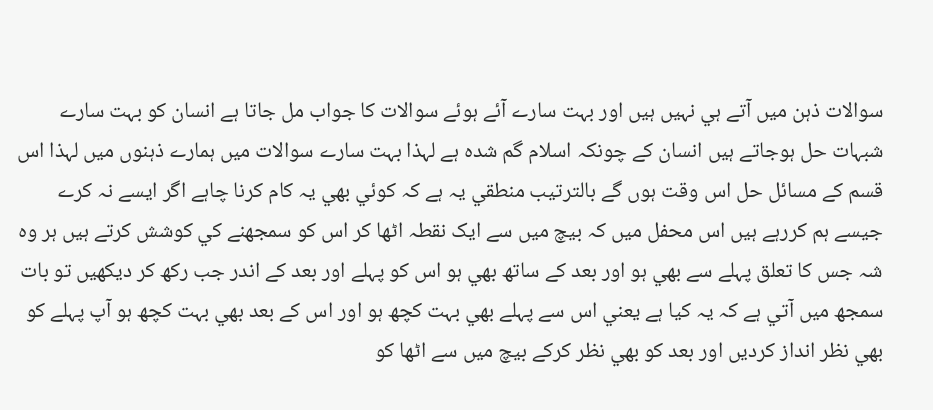سوالات ذہن ميں آتے ہي نہيں ہيں اور بہت سارے آئے ہوئے سوالات کا جواب مل جاتا ہے انسان کو بہت سارے شبہات حل ہوجاتے ہيں انسان کے چونکہ اسلام گم شدہ ہے لہذا بہت سارے سوالات ميں ہمارے ذہنوں ميں لہذا اس قسم کے مسائل حل اس وقت ہوں گے بالترتيب منطقي يہ ہے کہ کوئي بھي يہ کام کرنا چاہے اگر ايسے نہ کرے جيسے ہم کررہے ہيں اس محفل ميں کہ بيچ ميں سے ايک نقطہ اٹھا کر اس کو سمجھنے کي کوشش کرتے ہيں ہر وہ شہ جس کا تعلق پہلے سے بھي ہو اور بعد کے ساتھ بھي ہو اس کو پہلے اور بعد کے اندر جب رکھ کر ديکھيں تو بات سمجھ ميں آتي ہے کہ يہ کيا ہے يعني اس سے پہلے بھي بہت کچھ ہو اور اس کے بعد بھي بہت کچھ ہو آپ پہلے کو بھي نظر انداز کرديں اور بعد کو بھي نظر کرکے بيچ ميں سے اٹھا کو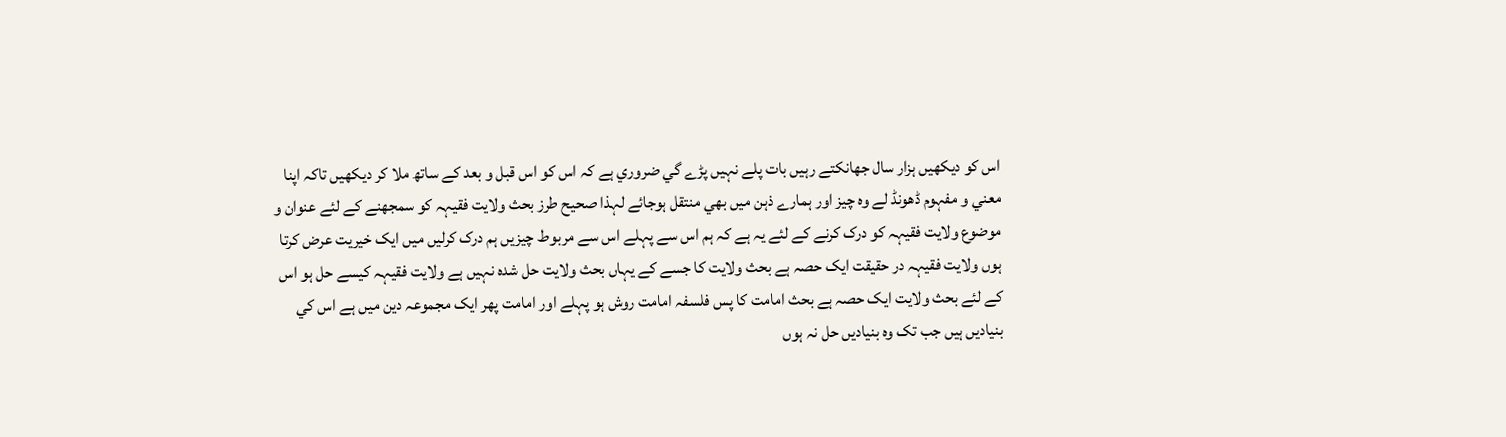اس کو ديکھيں ہزار سال جھانکتے رہيں بات پلے نہيں پڑے گي ضروري ہے کہ اس کو اس قبل و بعد کے ساتھ ملا کر ديکھيں تاکہ اپنا معني و مفہوم ڈھونڈ لے وہ چيز اور ہمارے ذہن ميں بھي منتقل ہوجائے لہذا صحيح طرز بحث ولايت فقيہہ کو سمجھنے کے لئے عنوان و موضوع ولايت فقيہہ کو درک کرنے کے لئے يہ ہے کہ ہم اس سے پہلے اس سے مربوط چيزيں ہم درک کرليں ميں ايک خيريت عرض کرتا ہوں ولايت فقيہہ در حقيقت ايک حصہ ہے بحث ولايت کا جسے کے يہاں بحث ولايت حل شدہ نہيں ہے ولايت فقيہہ کيسے حل ہو اس کے لئے بحث ولايت ايک حصہ ہے بحث امامت کا پس فلسفہ امامت روش ہو پہلے اور امامت پھر ايک مجموعہ دين ميں ہے اس کي بنياديں ہيں جب تک وہ بنياديں حل نہ ہوں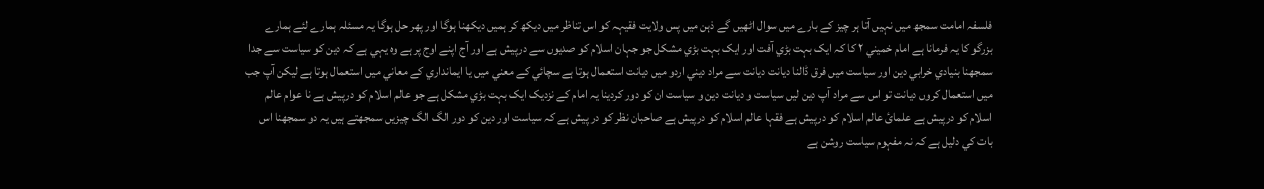فلسفہ امامت سمجھ ميں نہيں آتا ہر چيز کے بارے ميں سوال اٹھيں گے ذہن ميں پس ولايت فقيہہ کو اس تناظر ميں ديکھ کر ہميں ديکھنا ہوگا اور پھر حل ہوگا يہ مسئلہ ہمارے لئے ہمارے بزرگو کا يہ فرمانا ہے امام خميني ۲ کا کہ ايک بہت بڑي آفت اور ايک بہت بڑي مشکل جو جہان اسلام کو صديوں سے درپيش ہے اور آج اپنے اوج پر ہے وہ يہي ہے کہ دين کو سياست سے جدا سمجھنا بنيادي خرابي دين اور سياست ميں فرق ڈالنا ديانت ديانت سے مراد ديني اردو ميں ديانت استعمال ہوتا ہے سچائي کے معني ميں يا ايمانداري کے معاني ميں استعمال ہوتا ہے ليکن آپ جب ميں استعمال کروں ديانت تو اس سے مراد آپ دين ليں سياست و ديانت دين و سياست ان کو دور کردينا يہ امام کے نزديک ايک بہت بڑي مشکل ہے جو عالم اسلام کو درپيش ہے نا عوام عالم اسلام کو درپيش ہے علمائ عالم اسلام کو درپيش ہے فقہا عالم اسلام کو درپيش ہے صاحبان نظر کو در پيش ہے کہ سياست اور دين کو دور الگ الگ چيزيں سمجھتے ہيں يہ دو سمجھنا اس بات کي دليل ہے کہ نہ مفہوم سياست روشن ہے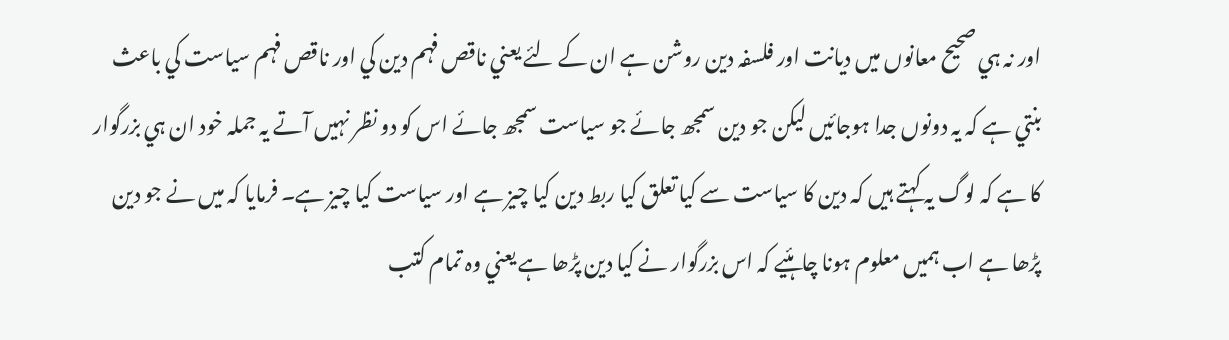اور نہ ہي صحيح معانوں ميں ديانت اور فلسفہ دين روشن ہے ان کے لئے يعني ناقص فہم دين کي اور ناقص فہم سياست کي باعث بنتي ہے کہ يہ دونوں جدا ہوجائيں ليکن جو دين سمجھ جائے جو سياست سمجھ جائے اس کو دو نظر نہيں آتے يہ جملہ خود ان ہي بزرگوار کا ہے کہ لوگ يہ کہتے ہيں کہ دين کا سياست سے کيا تعلق کيا ربط دين کيا چيز ہے اور سياست کيا چيز ہے۔ فرمايا کہ ميں نے جو دين پڑھا ہے اب ہميں معلوم ہونا چاہئيے کہ اس بزرگوار نے کيا دين پڑھا ہے يعني وہ تمام کتب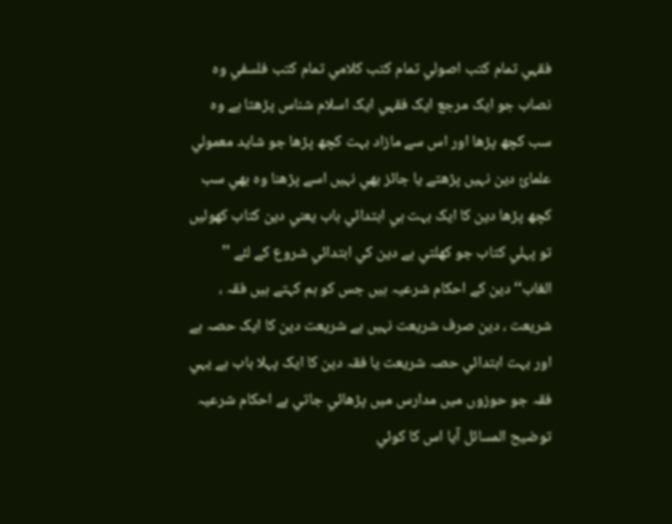فقہي تمام کتب اصولي تمام کتب کلامي تمام کتب فلسفي وہ نصاب جو ايک مرجع ايک فقہي ايک اسلام شناس پڑھتا ہے وہ سب کچھ پڑھا اور اس سے مازاد بہت کچھ پڑھا جو شايد معمولي علمائ دين نہيں پڑھتے يا جائز بھي نہيں اسے پڑھنا وہ بھي سب کچھ پڑھا دين کا ايک بہت ہي ابتدائي باب يعني دين کتاب کھوليں تو پہلي کتاب جو کھلتي ہے دين کي ابتدائي شروع کے لئے ’’ الغاب‘‘ دين کے احکام شرعيہ ہيں جس کو ہم کہتے ہيں فقہ ، شريعت ، دين صرف شريعت نہيں ہے شريعت دين کا ايک حصہ ہے اور بہت ابتدائي حصہ شريعت يا فقہ دين کا ايک پہلا باب ہے يہي فقہ جو حوزوں ميں مدارس ميں پڑھائي جاتي ہے احکام شرعيہ توضيح المسائل آيا اس کا کوئي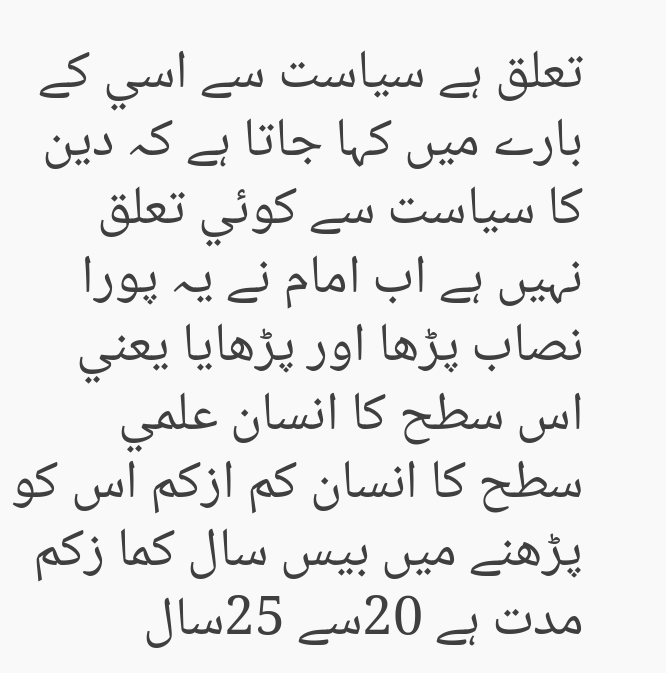تعلق ہے سياست سے اسي کے بارے ميں کہا جاتا ہے کہ دين کا سياست سے کوئي تعلق نہيں ہے اب امام نے يہ پورا نصاب پڑھا اور پڑھايا يعني اس سطح کا انسان علمي سطح کا انسان کم ازکم اس کو پڑھنے ميں بيس سال کما زکم مدت ہے 20سے 25سال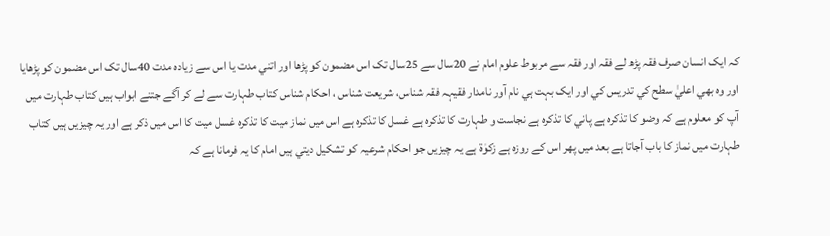کہ ايک انسان صرف فقہ پڑھ لے فقہ اور فقہ سے مربوط علوم امام نے 20سال سے 25سال تک اس مضمون کو پڑھا اور اتني مدت يا اس سے زيادہ مدت 40سال تک اس مضمون کو پڑھايا اور وہ بھي اعليٰ سطح کي تدريس کي اور ايک بہت ہي نام آور نامدار فقيہہ فقہ شناس، شريعت شناس ، احکام شناس کتاب طہارت سے لے کر آگے جتنے ابواب ہيں کتاب طہارت ميں آپ کو معلوم ہے کہ وضو کا تذکرہ ہے پاني کا تذکرہ ہے نجاست و طہارت کا تذکرہ ہے غسل کا تذکرہ ہے اس ميں نماز ميت کا تذکرہ غسل ميت کا اس ميں ذکر ہے اور يہ چيزيں ہيں کتاب طہارت ميں نماز کا باب آجاتا ہے بعد ميں پھر اس کے روزہ ہے زکوٰۃ ہے يہ چيزيں جو احکام شرعيہ کو تشکيل ديتي ہيں امام کا يہ فرمانا ہے کہ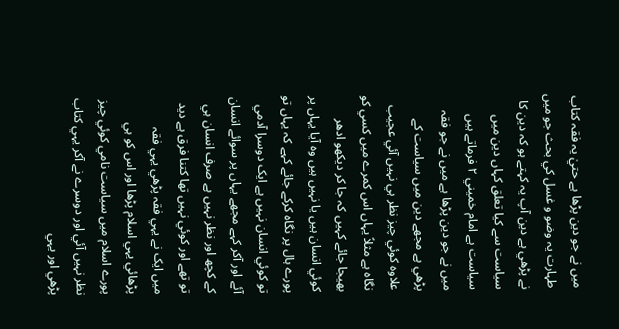ميں نے جو دين پڑھا ہے حتيٰ يہ فقہ کتاب طہارت يہ وضو و غسل کي بحث جو ميں نے پڑھي ہے دين آپ يہ کہتے ہو کہ دين کا سياست سے کيا تعلق کہاں دين ميں سياست ہے امام خميني ۲ فرماتے ہيں ميں نے جو دين پڑھا ہے ميں نے جو فقہ پڑھي ہے مجھے دين ميں سياست کے علاوہ کوئي چيز نظر ہي نہيں آئي عجيب نگاہ ہے مثلاً يہاں اس کمرے ميں کسي کو بھيجا جائے کہيں کہ جا کر ديکھو ادھر کوئي انسان ہيں يا نہيں ہيں وہ آيا يہاں پر پورے ہال پر نگاہ کرکے جائے کہے کہ يہاں تو تو کوئي انسان نہيں ہے ايک دوسرا آدمي آئے اور آکر کہے مجھے يہاں پر سوائے انسان کے کچھ اور نظر نہيں ہے صرف انسان ہي تو تھے اور کوئي نہيں تھا کتنا فرق ہے ديد ميں ايک نے يہي فقہ پڑھي يہي فقہ پڑھائي يہي اسلام پڑھا اور اس کو ہي پورے اسلام ميں سياست نامي کوئي چيز نظر نہيں آئي اور دوسرے نے آکر يہي کتاب پڑھي اور يہي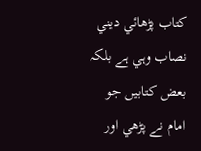کتاب پڑھائي ديني نصاب وہي ہے بلکہ بعض کتابيں جو امام نے پڑھي اور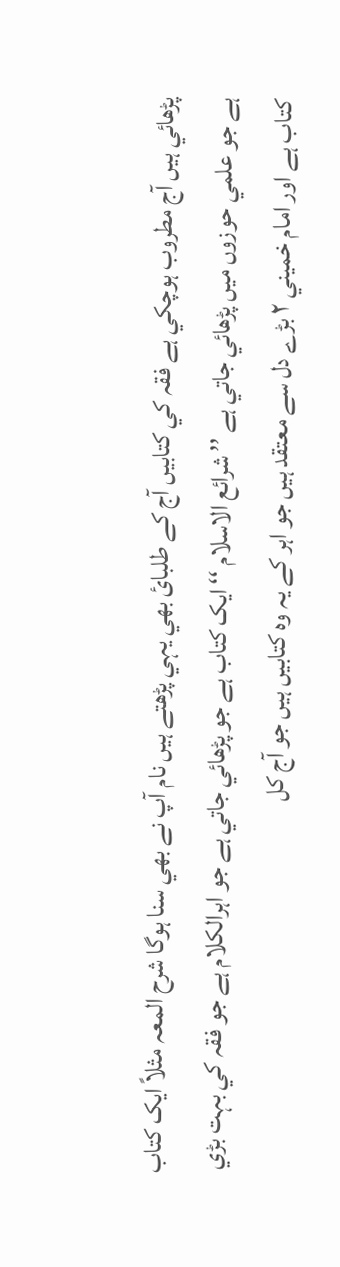پڑھائي ہيں آج مطروب ہوچکي ہے فقہ کي کتابيں آج کے طلبائ بھي يہي پڑھتے ہيں نام آپ نے بھي سنا ہوگا شرح المعہ مثلاً ايک کتاب ہے جو علمي حوزوں ميں پڑھائي جاتي ہے ’’ شرائع الاسلام ‘‘ ايک کتاب ہے جو پڑھائي جاتي ہے جو اہرالکلام ہے جو فقہ کي بہت بڑي کتاب ہے اور امام خميني ۲ بڑے دل سے معتقد ہيں جو اہر کے يہ وہ کتابيں ہيں جو آج کل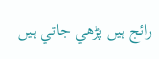رائج ہيں پڑھي جاتي ہيں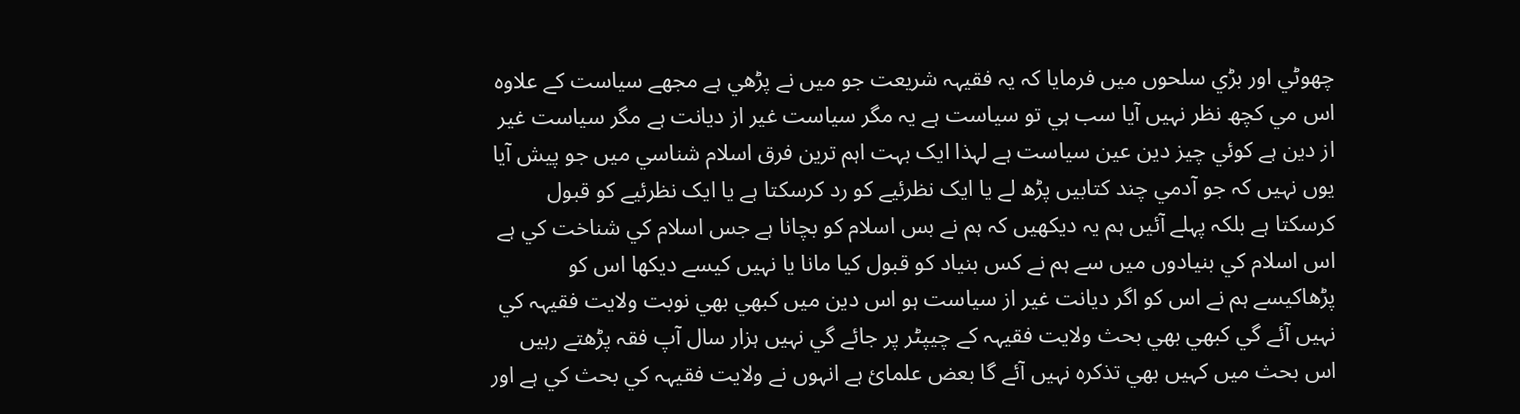چھوٹي اور بڑي سلحوں ميں فرمايا کہ يہ فقيہہ شريعت جو ميں نے پڑھي ہے مجھے سياست کے علاوہ اس مي کچھ نظر نہيں آيا سب ہي تو سياست ہے يہ مگر سياست غير از ديانت ہے مگر سياست غير از دين ہے کوئي چيز دين عين سياست ہے لہذا ايک بہت اہم ترين فرق اسلام شناسي ميں جو پيش آيا يوں نہيں کہ جو آدمي چند کتابيں پڑھ لے يا ايک نظرئيے کو رد کرسکتا ہے يا ايک نظرئيے کو قبول کرسکتا ہے بلکہ پہلے آئيں ہم يہ ديکھيں کہ ہم نے بس اسلام کو بچانا ہے جس اسلام کي شناخت کي ہے اس اسلام کي بنيادوں ميں سے ہم نے کس بنياد کو قبول کيا مانا يا نہيں کيسے ديکھا اس کو پڑھاکيسے ہم نے اس کو اگر ديانت غير از سياست ہو اس دين ميں کبھي بھي نوبت ولايت فقيہہ کي نہيں آئے گي کبھي بھي بحث ولايت فقيہہ کے چيپٹر پر جائے گي نہيں ہزار سال آپ فقہ پڑھتے رہيں اس بحث ميں کہيں بھي تذکرہ نہيں آئے گا بعض علمائ ہے انہوں نے ولايت فقيہہ کي بحث کي ہے اور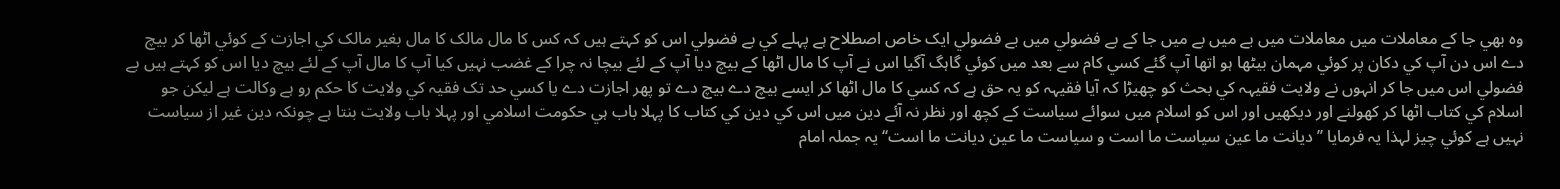وہ بھي جا کے معاملات ميں معاملات ميں بے ميں بے ميں جا کے بے فضولي ميں بے فضولي ايک خاص اصطلاح ہے پہلے کي بے فضولي اس کو کہتے ہيں کہ کس کا مال مالک کا مال بغير مالک کي اجازت کے کوئي اٹھا کر بيچ دے اس دن آپ کي دکان پر کوئي مہمان بيٹھا ہو اتھا آپ گئے کسي کام سے بعد ميں کوئي گاہگ آگيا اس نے آپ کا مال اٹھا کے بيچ ديا آپ کے لئے بيچا نہ چرا کے غضب نہيں کيا آپ کا مال آپ کے لئے بيچ ديا اس کو کہتے ہيں بے فضولي اس ميں جا کر انہوں نے ولايت فقيہہ کي بحث کو چھيڑا کہ آيا فقيہہ کو يہ حق ہے کہ کسي کا مال اٹھا کر ايسے بيچ دے بيچ دے تو پھر اجازت دے يا کسي حد تک فقيہ کي ولايت کا حکم رو ہے وکالت ہے ليکن جو اسلام کي کتاب اٹھا کر کھولنے اور ديکھيں اور اس کو اسلام ميں سوائے سياست کے کچھ اور نظر نہ آئے دين ميں اس کي دين کي کتاب کا پہلا باب ہي حکومت اسلامي اور پہلا باب ولايت بنتا ہے چونکہ دين غير از سياست نہيں ہے کوئي چيز لہذا يہ فرمايا ’’ ديانت ما عين سياست ما است و سياست ما عين ديانت ما است‘‘ يہ جملہ امام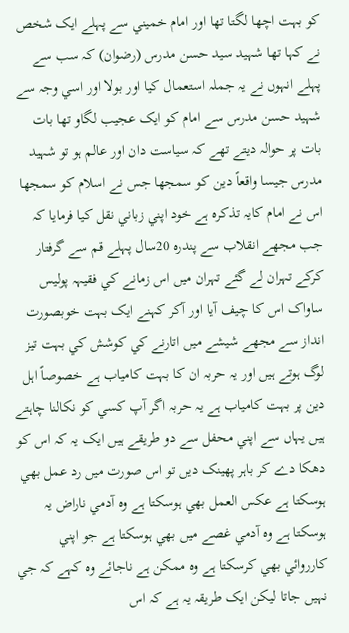کو بہت اچھا لگتا تھا اور امام خميني سے پہلے ايک شخص نے کہا تھا شہيد سيد حسن مدرس (رضوان) کہ سب سے پہلے انہوں نے يہ جملہ استعمال کيا اور بولا اور اسي وجہ سے شہيد حسن مدرس سے امام کو ايک عجيب لگاو تھا بات بات پر حوالہ ديتے تھے کہ سياست دان اور عالم ہو تو شہيد مدرس جيسا واقعاً دين کو سمجھا جس نے اسلام کو سمجھا اس نے امام کايہ تذکرہ ہے خود اپني زباني نقل کيا فرمايا کہ جب مجھے انقلاب سے پندرہ 20سال پہلے قم سے گرفتار کرکے تہران لے گئے تہران ميں اس زمانے کي فقيہہ پوليس ساواک اس کا چيف آيا اور آکر کہنے ايک بہت خوبصورت انداز سے مجھے شيشے ميں اتارنے کي کوشش کي بہت تيز لوگ ہوتے ہيں اور يہ حربہ ان کا بہت کامياب ہے خصوصاً اہل دين پر بہت کامياب ہے يہ حربہ اگر آپ کسي کو نکالنا چاہتے ہيں يہاں سے اپني محفل سے دو طريقے ہيں ايک يہ کہ اس کو دھکا دے کر باہر پھينک ديں تو اس صورت ميں رد عمل بھي ہوسکتا ہے عکس العمل بھي ہوسکتا ہے وہ آدمي ناراض يہ ہوسکتا ہے وہ آدمي غصے ميں بھي ہوسکتا ہے جو اپني کارروائي بھي کرسکتا ہے وہ ممکن ہے ناجائے وہ کہے کہ جي نہيں جاتا ليکن ايک طريقہ يہ ہے کہ اس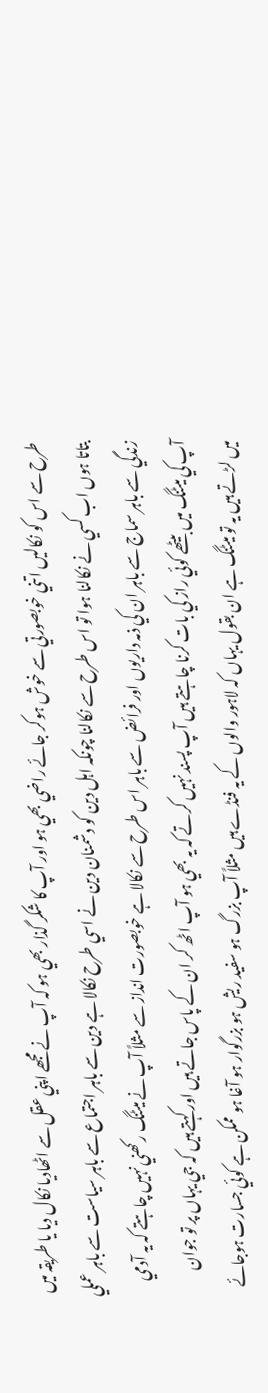طرح سے اس کو نکاليں اتني خوبصورتي سے خوش ہوکر جائے راضي بھي ہو اور آپ کا شکر گذار بھي ہو کہ آپ نے مجھے اپني عقل سے اٹھاديا نکال ديا يا طريقہ ميں بتاتا ہوں اب کسي نے نکالنا ہوا تو اس طرح سے نکالنا چونکہ اہل دين کو دشمنان دين نے اسي طرح نکالا ہے دين سے باہر اجتماع سے باہر سياست سے باہر عملي زندگي سے باہر سماج سے باہر ان کي ذمہ داريوں اور فرائض سے باہر اس طرح سے نکالا ہے خوبصورت انداز سے مثلاً آپ نے ميٹنگ رکھني نہيں چاہتے کہ يہ آدمي آپ کي ميٹنگ ميں بيٹھے کوئي راز کي بات کرنا چاہتے ہيں آپ پسند نہيں کرتے کہ يہ بھي ہو آپ اٹھ کر ان کے پاس جاتے ہيں اور کہتے ہيں کہ جي يہاں پر تو جوان ميں لڑتے ہيں يہ تو ميٹنگ ہے ان بقول يہاں کہ لاہور والوں کے يہ فنڈے ہيں مثلاً آپ بزرگ ہو سفيد ريش ہو بزرگوار ہو آغا ہو ممکن ہے کوئي جسارت ہوجائے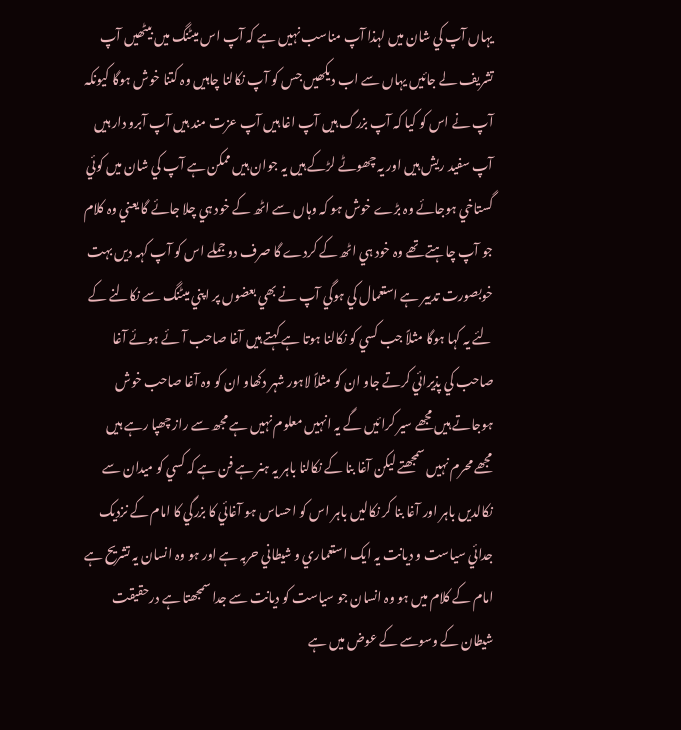يہاں آپ کي شان ميں لہذا آپ مناسب نہيں ہے کہ آپ اس ميٹنگ ميں بيٹھيں آپ تشريف لے جائيں يہاں سے اب ديکھيں جس کو آپ نکالنا چاہيں وہ کتنا خوش ہوگا کيونکہ آپ نے اس کو کيا کہ آپ بزرگ ہيں آپ اغا ہيں آپ عزت مند ہيں آپ آبرو دار ہيں آپ سفيد ريش ہيں اور يہ چھوٹے لڑکے ہيں يہ جوان ہيں ممکن ہے آپ کي شان ميں کوئي گستاخي ہوجائے وہ بڑے خوش ہو کہ وہاں سے اٹھ کے خود ہي چلا جائے گا يعني وہ کلام جو آپ چاہتے تھے وہ خود ہي اٹھ کے کردے گا صرف دو جملے اس کو آپ کہہ ديں بہت خوبصورت تدبير ہے استعمال کي ہوگي آپ نے بھي بعضوں پر اپني ميٹنگ سے نکالنے کے لئے يہ کہا ہوگا مثلاً جب کسي کو نکالنا ہوتا ہے کہتے ہيں آغا صاحب آئے ہوئے آغا صاحب کي پذيرائي کرتے جاو ان کو مثلاً لاہور شہر دکھاو ان کو وہ آغا صاحب خوش ہوجاتے ہيں مجھے سير کرائيں گے يہ انہيں معلوم نہيں ہے مجھ سے راز چھپا رہے ہيں مجھے محرم نہيں سمجھتے ليکن آغا بنا کے نکالنا باہر يہ ہنر ہے فن ہے کہ کسي کو ميدان سے نکالديں باہر اور آغا بنا کر نکاليں باہر اس کو احساس ہو آغائي کا بزرگي کا امام کے نزديک جدائي سياست و ديانت يہ ايک استعماري و شيطاني حربہ ہے اور ہو وہ انسان يہ تشريح ہے امام کے کلام ميں ہو وہ انسان جو سياست کو ديانت سے جدا سمجھتا ہے درحقيقت شيطان کے وسوسے کے عوض ميں ہے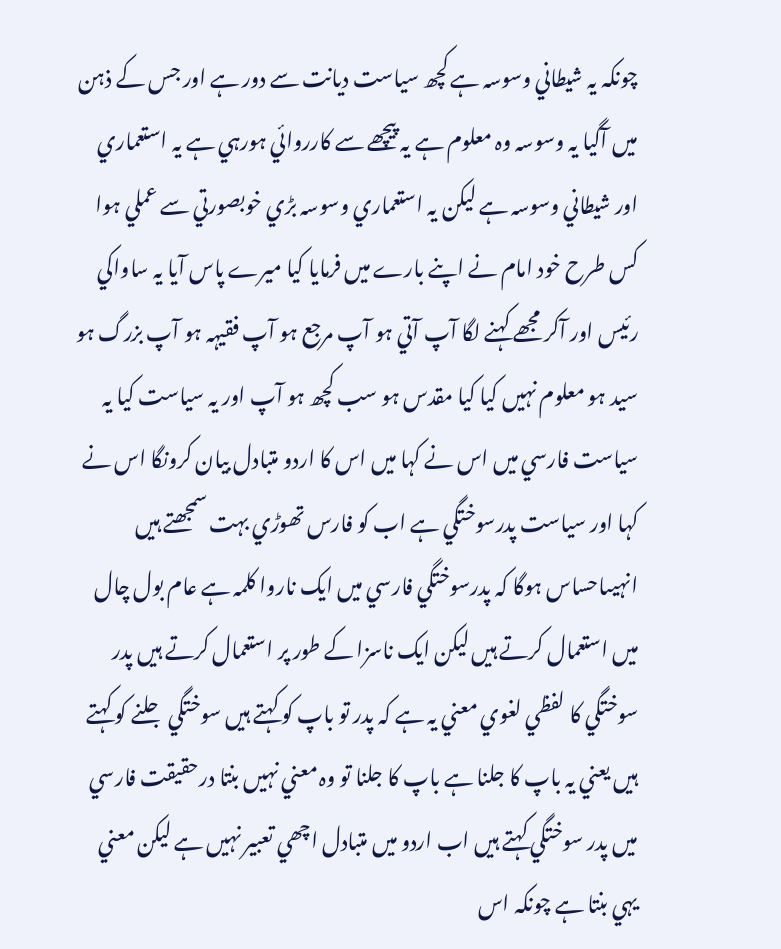چونکہ يہ شيطاني وسوسہ ہے کچھ سياست ديانت سے دور ہے اور جس کے ذہن ميں آگيا يہ وسوسہ وہ معلوم ہے يہ پيچھے سے کارروائي ہورہي ہے يہ استعماري اور شيطاني وسوسہ ہے ليکن يہ استعماري وسوسہ بڑي خوبصورتي سے عملي ہوا کس طرح خود امام نے اپنے بارے ميں فرمايا کيا ميرے پاس آيا يہ ساواکي رئيس اور آکر مجھے کہنے لگا آپ آتي ہو آپ مرجع ہو آپ فقيہہ ہو آپ بزرگ ہو سيد ہو معلوم نہيں کيا کيا مقدس ہو سب کچھ ہو آپ اور يہ سياست کيا يہ سياست فارسي ميں اس نے کہا ميں اس کا اردو متبادل بيان کرونگا اس نے کہا اور سياست پدرسوختگي ہے اب کو فارس تھوڑي بہت سمجھتے ہيں انہيںاحساس ہوگا کہ پدرسوختگي فارسي ميں ايک ناروا کلمہ ہے عام بول چال ميں استعمال کرتے ہيں ليکن ايک ناسزا کے طور پر استعمال کرتے ہيں پدر سوختگي کا لفظي لغوي معني يہ ہے کہ پدر تو باپ کو کہتے ہيں سوختگي جلنے کو کہتے ہيں يعني يہ باپ کا جلنا ہے باپ کا جلنا تو وہ معني نہيں بنتا درحقيقت فارسي ميں پدر سوختگي کہتے ہيں اب اردو ميں متبادل اچھي تعبير نہيں ہے ليکن معني يہي بنتا ہے چونکہ اس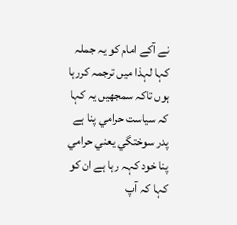نے آکے امام کو يہ جملہ کہا لہذا ميں ترجمہ کررہا ہوں تاکہ سمجھيں يہ کہا کہ سياست حرامي پنا ہے پدر سوختگي يعني حرامي پنا خود کہہ رہا ہے ان کو کہا کہ آپ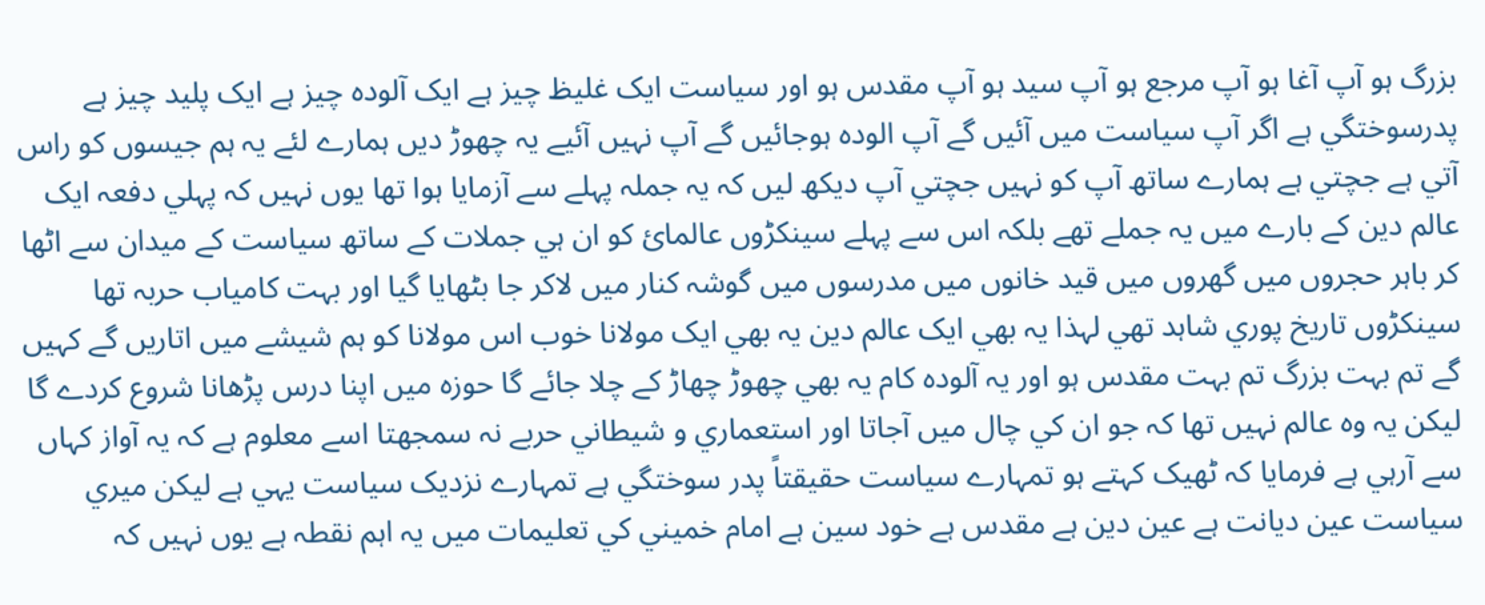بزرگ ہو آپ آغا ہو آپ مرجع ہو آپ سيد ہو آپ مقدس ہو اور سياست ايک غليظ چيز ہے ايک آلودہ چيز ہے ايک پليد چيز ہے پدرسوختگي ہے اگر آپ سياست ميں آئيں گے آپ الودہ ہوجائيں گے آپ نہيں آئيے يہ چھوڑ ديں ہمارے لئے يہ ہم جيسوں کو راس آتي ہے جچتي ہے ہمارے ساتھ آپ کو نہيں جچتي آپ ديکھ ليں کہ يہ جملہ پہلے سے آزمايا ہوا تھا يوں نہيں کہ پہلي دفعہ ايک عالم دين کے بارے ميں يہ جملے تھے بلکہ اس سے پہلے سينکڑوں عالمائ کو ان ہي جملات کے ساتھ سياست کے ميدان سے اٹھا کر باہر حجروں ميں گھروں ميں قيد خانوں ميں مدرسوں ميں گوشہ کنار ميں لاکر جا بٹھايا گيا اور بہت کامياب حربہ تھا سينکڑوں تاريخ پوري شاہد تھي لہذا يہ بھي ايک عالم دين يہ بھي ايک مولانا خوب اس مولانا کو ہم شيشے ميں اتاريں گے کہيں گے تم بہت بزرگ تم بہت مقدس ہو اور يہ آلودہ کام يہ بھي چھوڑ چھاڑ کے چلا جائے گا حوزہ ميں اپنا درس پڑھانا شروع کردے گا ليکن يہ وہ عالم نہيں تھا کہ جو ان کي چال ميں آجاتا اور استعماري و شيطاني حربے نہ سمجھتا اسے معلوم ہے کہ يہ آواز کہاں سے آرہي ہے فرمايا کہ ٹھيک کہتے ہو تمہارے سياست حقيقتاً پدر سوختگي ہے تمہارے نزديک سياست يہي ہے ليکن ميري سياست عين ديانت ہے عين دين ہے مقدس ہے خود سين ہے امام خميني کي تعليمات ميں يہ اہم نقطہ ہے يوں نہيں کہ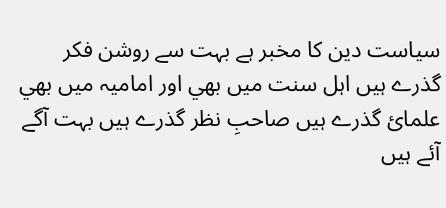سياست دين کا مخبر ہے بہت سے روشن فکر گذرے ہيں اہل سنت ميں بھي اور اماميہ ميں بھي علمائ گذرے ہيں صاحبِ نظر گذرے ہيں بہت آگے آئے ہيں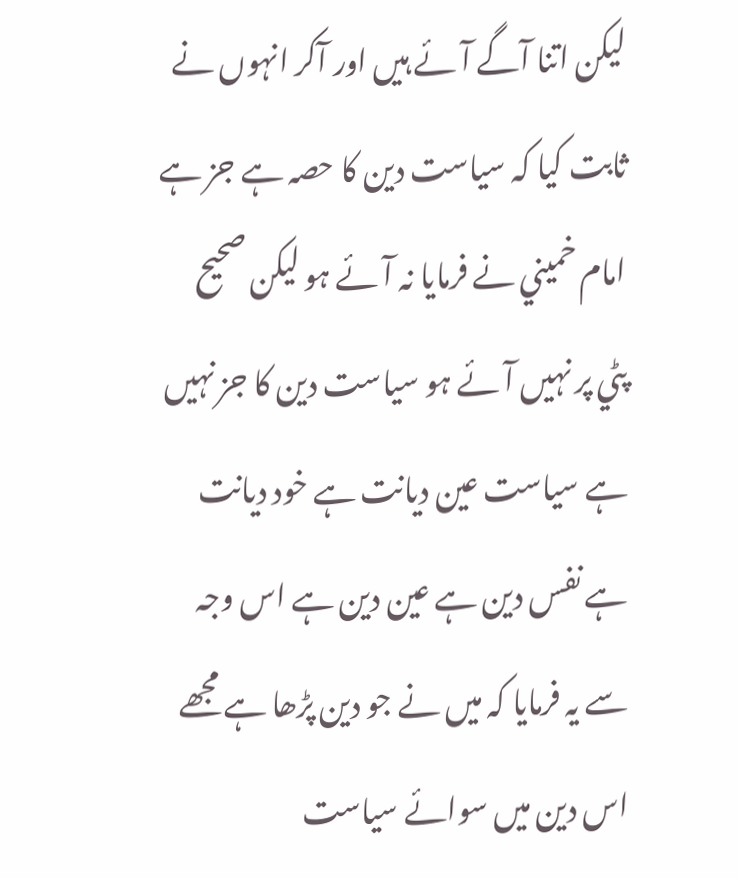ليکن اتنا آگے آئے ہيں اور آکر انہوں نے ثابت کيا کہ سياست دين کا حصہ ہے جز ہے امام خميني نے فرمايا نہ آئے ہو ليکن صحيح پٹي پر نہيں آئے ہو سياست دين کا جز نہيں ہے سياست عين ديانت ہے خود ديانت ہے نفس دين ہے عين دين ہے اس وجہ سے يہ فرمايا کہ ميں نے جو دين پڑھا ہے مجھے اس دين ميں سوائے سياست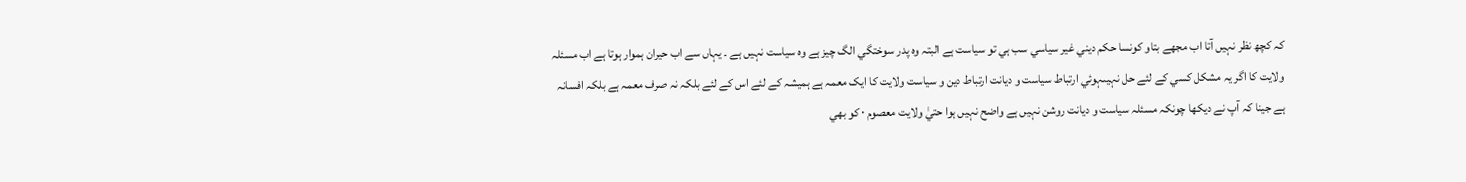کہ کچھ نظر نہيں آتا اب مجھے بتاو کونسا حکم ديني غير سياسي سب ہي تو سياست ہے البتہ وہ پدر سوختگي الگ چيز ہے وہ سياست نہيں ہے ۔ يہاں سے اب حيران ہموار ہوتا ہے اب مسئلہ ولايت کا اگر يہ مشکل کسي کے لئے حل نہيںہوئي ارتباط سياست و ديانت ارتباط دين و سياست ولايت کا ايک معمہ ہے ہميشہ کے لئے اس کے لئے بلکہ نہ صرف معمہ ہے بلکہ افسانہ ہے جينا کہ آپ نے ديکھا چونکہ مسئلہ سياست و ديانت روشن نہيں ہے واضح نہيں ہوا حتيٰ ولايت معصوم ۰ کو بھي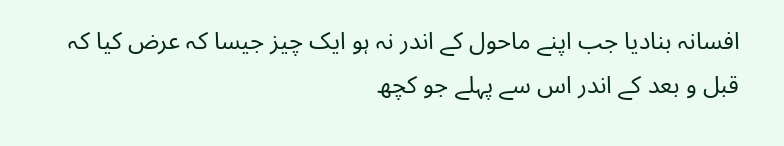افسانہ بناديا جب اپنے ماحول کے اندر نہ ہو ايک چيز جيسا کہ عرض کيا کہ قبل و بعد کے اندر اس سے پہلے جو کچھ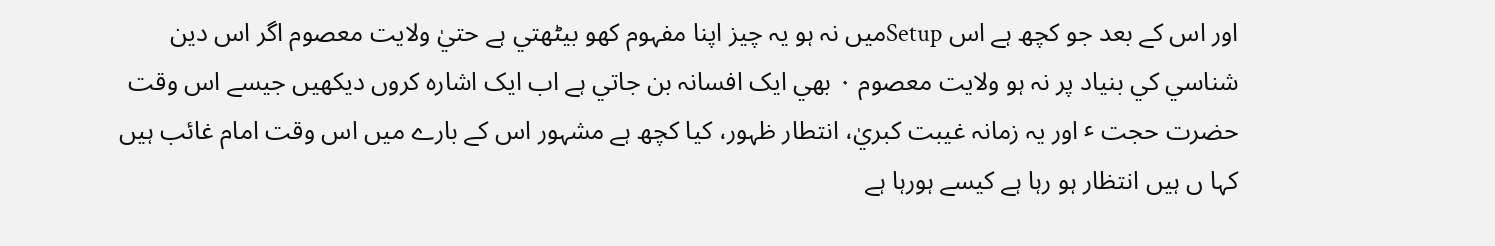اور اس کے بعد جو کچھ ہے اس Setupميں نہ ہو يہ چيز اپنا مفہوم کھو بيٹھتي ہے حتيٰ ولايت معصوم اگر اس دين شناسي کي بنياد پر نہ ہو ولايت معصوم ۰ بھي ايک افسانہ بن جاتي ہے اب ايک اشارہ کروں ديکھيں جيسے اس وقت حضرت حجت ٴ اور يہ زمانہ غيبت کبريٰ، انتطار ظہور، کيا کچھ ہے مشہور اس کے بارے ميں اس وقت امام غائب ہيں کہا ں ہيں انتظار ہو رہا ہے کيسے ہورہا ہے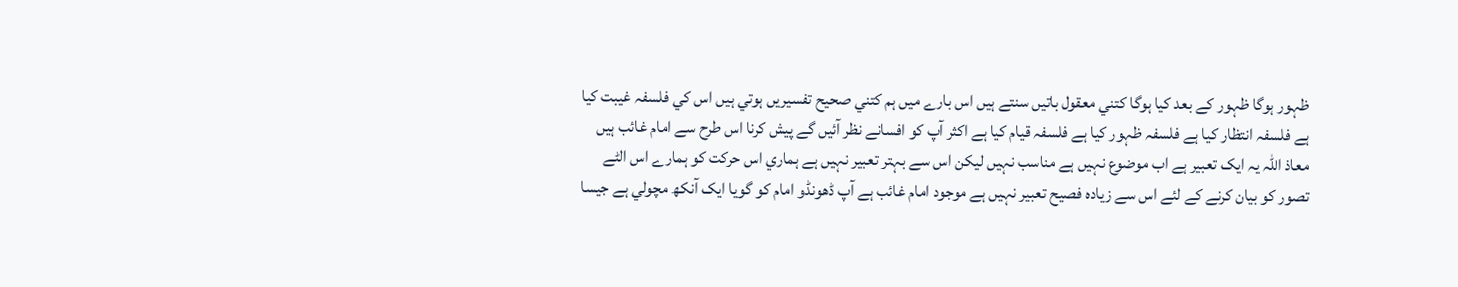ظہور ہوگا ظہور کے بعد کيا ہوگا کتني معقول باتيں سنتے ہيں اس بارے ميں ہم کتني صحيح تفسيريں ہوتي ہيں اس کي فلسفہ غيبت کيا ہے فلسفہ انتظار کيا ہے فلسفہ ظہور کيا ہے فلسفہ قيام کيا ہے اکثر آپ کو افسانے نظر آئيں گے پيش کرنا اس طرح سے امام غائب ہيں معاذ اللہ يہ ايک تعبير ہے اب موضوع نہيں ہے مناسب نہيں ليکن اس سے بہتر تعبير نہيں ہے ہماري اس حرکت کو ہمارے اس الٹے تصور کو بيان کرنے کے لئے اس سے زيادہ فصيح تعبير نہيں ہے موجود امام غائب ہے آپ ڈھونڈو امام کو گويا ايک آنکھ مچولي ہے جيسا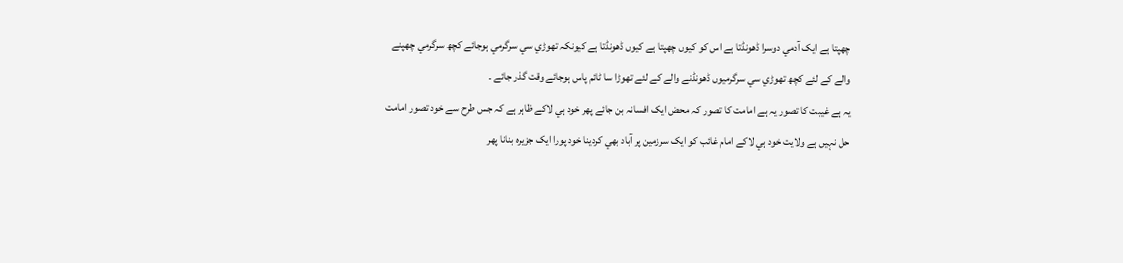چھپتا ہے ايک آدمي دوسرا ڈھونڈتا ہے اس کو کيوں چھپتا ہے کيوں ڈھونڈتا ہے کيونکہ تھوڑي سي سرگرمي ہوجائے کچھ سرگرمي چھپنے والے کے لئے کچھ تھوڑي سي سرگرميوں ڈھونڈنے والے کے لئے تھوڑا سا ٹائم پاس ہوجائے وقت گذر جائے ۔
يہ ہے غيبت کا تصور يہ ہے امامت کا تصور کہ محض ايک افسانہ بن جائے پھر خود ہي لاکے ظاہر ہے کہ جس طرح سے خود تصور امامت حل نہيں ہے ولايت خود ہي لاکے امام غائب کو ايک سرزمين پر آباد بھي کردينا خود پورا ايک جزيرہ بنانا پھر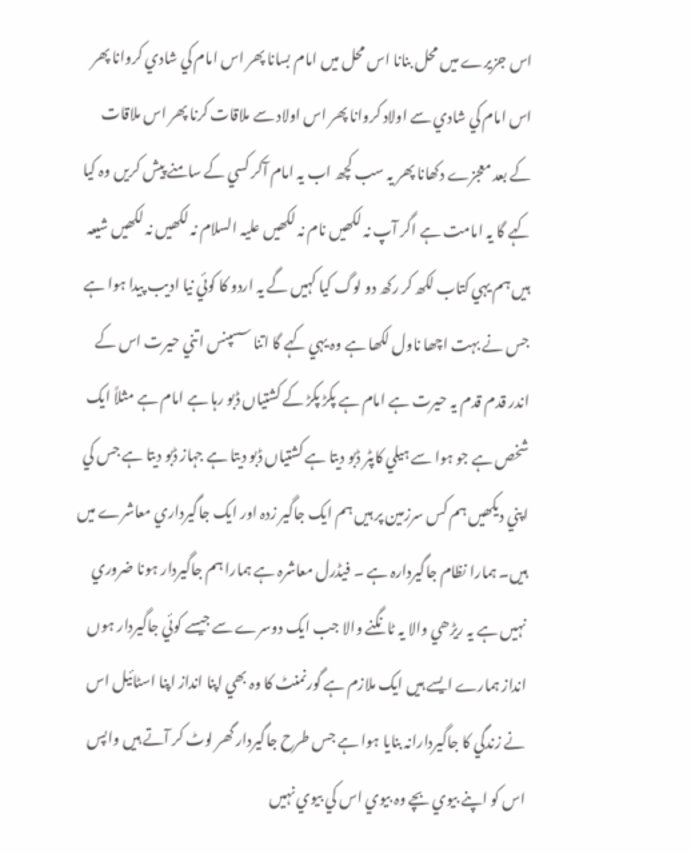اس جزيرے ميں محل بنانا اس محل ميں امام بسانا پھر اس امام کي شادي کروانا پھر اس امام کي شادي سے اولاد کروانا پھر اس اولاد سے ملاقات کرنا پھر اس ملاقات کے بعد معجزے دکھانا پھر يہ سب کچھ اب يہ امام آکر کسي کے سامنے پيش کريں وہ کيا کہے گا يہ امامت ہے اگر آپ نہ لکھيں نام نہ لکھيں عليہ السلام نہ لکھيں نہ لکھيں شيعہ ہيں ہم يہي کتاب لکھ کر رکھ دو لوگ کيا کہيں گے يہ اردو کا کوئي نيا اديب پيدا ہوا ہے جس نے بہت اچھا ناول لکھا ہے وہ يہي کہے گا اتنا سسپنس اتني حيرت اس کے اندر قدم قدم يہ حيرت ہے امام ہے پکڑ پکڑ کے کشتياں ڈبو رہا ہے امام ہے مثلاً ايک شخص ہے جو ہوا سے ہيلي کاپٹر ڈبو ديتا ہے کشتياں ڈبو ديتا ہے جہاز ڈبو ديتا ہے جس کي اپني ديکھيں ہم کس سرزمين پر ہيں ہم ايک جاگير زدہ اور ايک جاگيرداري معاشرے ميں ہيں۔ ہمارا نظام جاگيردارہ ہے ۔ فيڈرل معاشرہ ہے ہمارا ہم جاگيردار ہونا ضروري نہيں ہے يہ ريڑھي والا يہ ٹانگنے والا جب ايک دوسرے سے جيسے کوئي جاگيردار ہوں انداز ہمارے ايسے ہيں ايک ملازم ہے گورنمنٹ کا وہ بھي اپنا انداز اپنا اسٹائيل اس نے زندگي کا جاگيردارانہ بنايا ہوا ہے جس طرح جاگيردار گھر لوٹ کر آتے ہيں واپس اس کو اپنے بيوي بچے وہ بيوي اس کي بيوي نہيں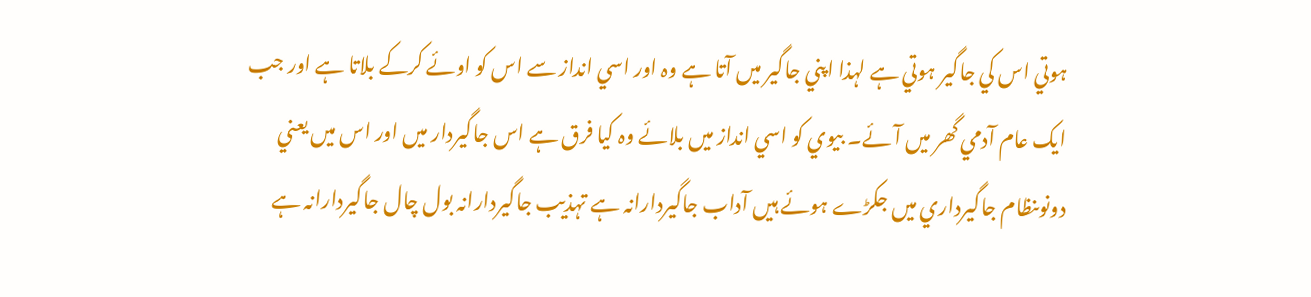ہوتي اس کي جاگير ہوتي ہے لہذا اپني جاگير ميں آتا ہے وہ اور اسي انداز سے اس کو اوئے کرکے بلاتا ہے اور جب ايک عام آدمي گھر ميں آئے۔ بيوي کو اسي انداز ميں بلائے وہ کيا فرق ہے اس جاگيردار ميں اور اس ميں يعني دونوںنظام جاگيرداري ميں جکڑے ہوئے ہيں آداب جاگيردارانہ ہے تہذيب جاگيردارانہ بول چال جاگيردارانہ ہے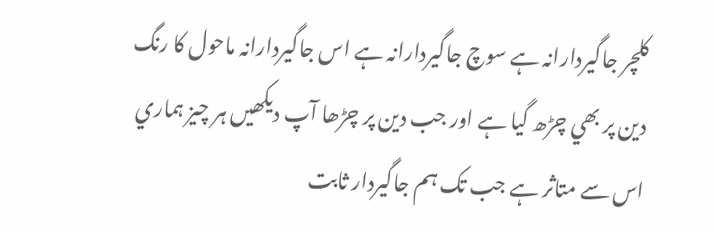کلچر جاگيردارانہ ہے سوچ جاگيردارانہ ہے اس جاگيردارانہ ماحول کا رنگ دين پر بھي چڑھ گيا ہے اور جب دين پر چڑھا آپ ديکھيں ہر چيز ہماري اس سے متاثر ہے جب تک ہم جاگيردار ثابت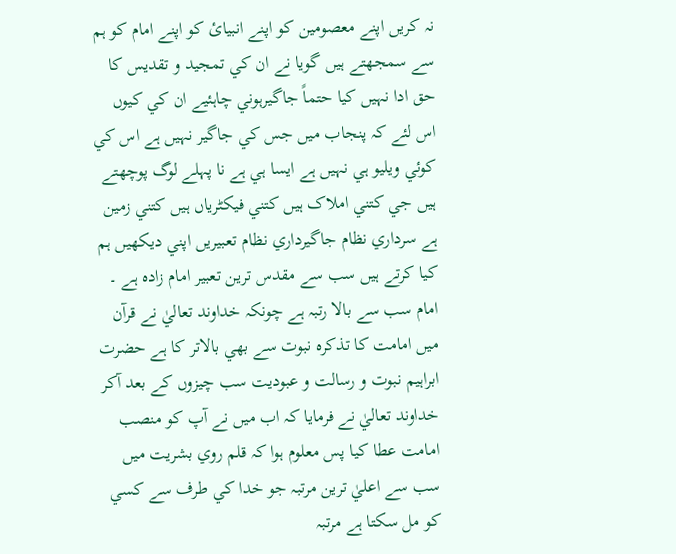نہ کريں اپنے معصومين کو اپنے انبيائ کو اپنے امام کو ہم سے سمجھتے ہيں گويا نے ان کي تمجيد و تقديس کا حق ادا نہيں کيا حتماً جاگيرہوني چاہئيے ان کي کيوں اس لئے کہ پنجاب ميں جس کي جاگير نہيں ہے اس کي کوئي ويليو ہي نہيں ہے ايسا ہي ہے نا پہلے لوگ پوچھتے ہيں جي کتني املاک ہيں کتني فيکٹرياں ہيں کتني زمين ہے سرداري نظام جاگيرداري نظام تعبيريں اپني ديکھيں ہم کيا کرتے ہيں سب سے مقدس ترين تعبير امام زادہ ہے ۔ امام سب سے بالا رتبہ ہے چونکہ خداوند تعاليٰ نے قرآن ميں امامت کا تذکرہ نبوت سے بھي بالاتر کا ہے حضرت ابراہيم نبوت و رسالت و عبوديت سب چيزوں کے بعد آکر خداوند تعاليٰ نے فرمايا کہ اب ميں نے آپ کو منصب امامت عطا کيا پس معلوم ہوا کہ قلم روي بشريت ميں سب سے اعليٰ ترين مرتبہ جو خدا کي طرف سے کسي کو مل سکتا ہے مرتبہ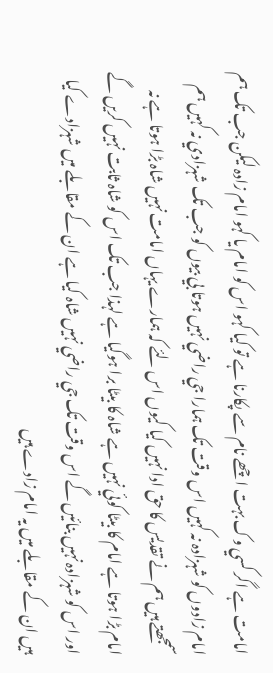امامت ہے اگر کسي وک بہت اچھے نام سے پکارنا ہے تو کيا کہو اس کو امام يا کہو امام زادہ ليکن جب تک ہم امام زادوں کو شہزادہ نہ کہيں اس وقت تک ہمارا جي راضي نہيں ہوتا بي بيوں کو جب تک شہزادي نہ کہيں ہم سمجھتے ہيں ہم نے تقديس کا حق ادا نہيں کيا کيوں اس لئے کہ ہمارے يہاں امامت نہيں شاہ بڑا ہوتا ہے نہ امام بڑا ہوتا ہے امام کا بيٹا کوئي نہيں ہے شاہ کا بيٹا برا ہوگيا ہے لہذا جب تک اس کو شاہ ثابت نہيں کريں گے اور اس کو شہزادہ نہيں بنائيں گے اس وقت تک جي راضي نہيں شاہ کيا ہے ان کے مقابلے ميں شہزادے کيا ہيں ان کے مقابلے ميں يہ امام زادے ہيں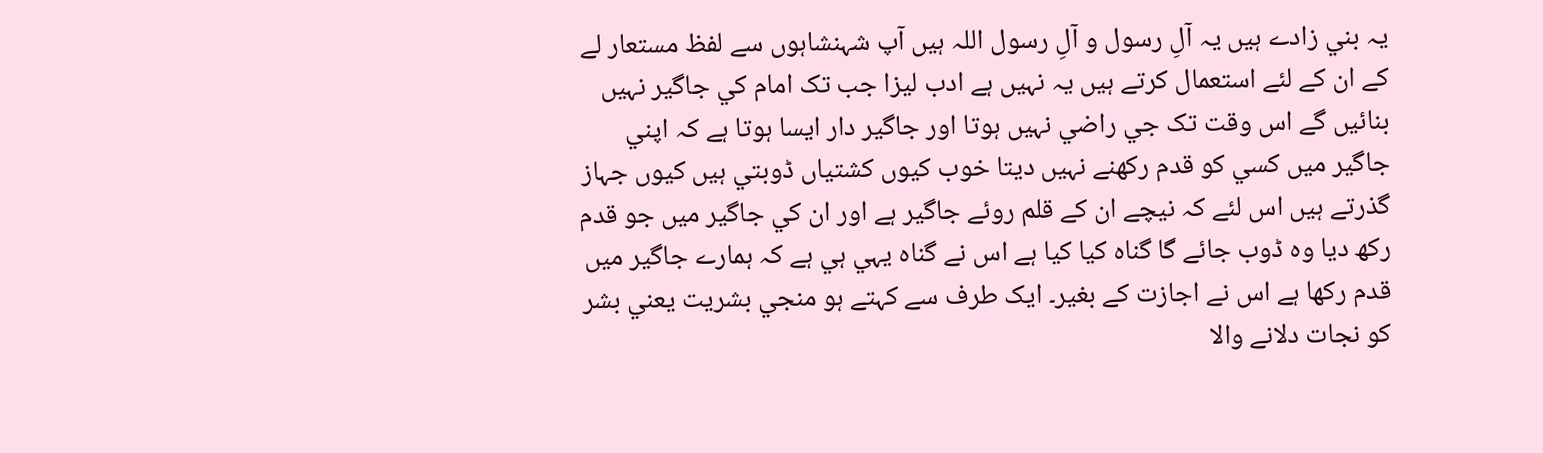يہ بني زادے ہيں يہ آلِ رسول و آلِ رسول اللہ ہيں آپ شہنشاہوں سے لفظ مستعار لے کے ان کے لئے استعمال کرتے ہيں يہ نہيں ہے ادب ليزا جب تک امام کي جاگير نہيں بنائيں گے اس وقت تک جي راضي نہيں ہوتا اور جاگير دار ايسا ہوتا ہے کہ اپني جاگير ميں کسي کو قدم رکھنے نہيں ديتا خوب کيوں کشتياں ڈوبتي ہيں کيوں جہاز گذرتے ہيں اس لئے کہ نيچے ان کے قلم روئے جاگير ہے اور ان کي جاگير ميں جو قدم رکھ ديا وہ ڈوب جائے گا گناہ کيا کيا ہے اس نے گناہ يہي ہي ہے کہ ہمارے جاگير ميں قدم رکھا ہے اس نے اجازت کے بغير۔ ايک طرف سے کہتے ہو منجي بشريت يعني بشر کو نجات دلانے والا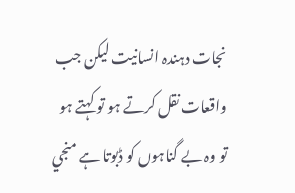نجات دہندہ انسانيت ليکن جب واقعات نقل کرتے ہو تو کہتے ہو تو وہ بے گناہوں کو ڈبوتا ہے منجي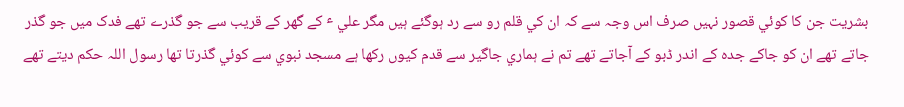بشريت جن کا کوئي قصور نہيں صرف اس وجہ سے کہ ان کي قلم رو سے رد ہوگئے ہيں مگر علي ٴ کے گھر کے قريب سے جو گذرے تھے فدک ميں جو گذر جاتے تھے ان کو جاکے جدہ کے اندر ڈبو کے آجاتے تھے تم نے ہماري جاگير سے قدم کيوں رکھا ہے مسجد نبوي سے کوئي گذرتا تھا رسول اللہ حکم ديتے تھے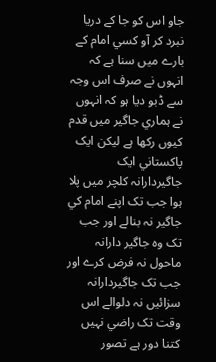جاو اس کو جا کے دريا نبرد کر آو کسي امام کے بارے ميں سنا ہے کہ انہوں نے صرف اس وجہ سے ڈبو ديا ہو کہ انہوں نے ہماري جاگير ميں قدم کيوں رکھا ہے ليکن ايک پاکستاني ايک جاگيردارانہ کلچر ميں پلا ہوا جب تک اپنے امام کي جاگير نہ بنالے اور جب تک وہ جاگير دارانہ ماحول نہ فرض کرے اور جب تک جاگيردارانہ سزائيں نہ دلوالے اس وقت تک راضي نہيں کتنا دور ہے تصور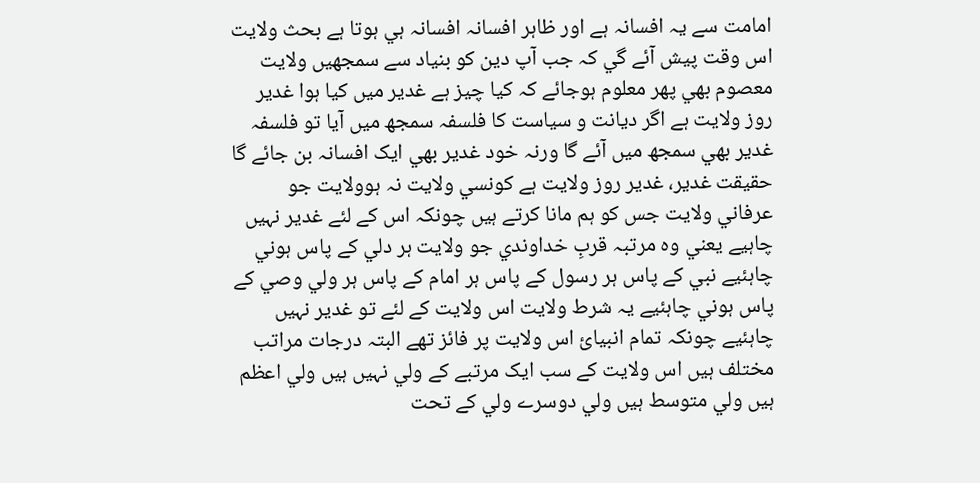امامت سے يہ افسانہ ہے اور ظاہر افسانہ افسانہ ہي ہوتا ہے بحث ولايت اس وقت پيش آئے گي کہ جب آپ دين کو بنياد سے سمجھيں ولايت معصوم بھي پھر معلوم ہوجائے کہ کيا چيز ہے غدير ميں کيا ہوا غدير روز ولايت ہے اگر ديانت و سياست کا فلسفہ سمجھ ميں آيا تو فلسفہ غدير بھي سمجھ ميں آئے گا ورنہ خود غدير بھي ايک افسانہ بن جائے گا حقيقت غدير، غدير روز ولايت ہے کونسي ولايت نہ ہوولايت جو عرفاني ولايت جس کو ہم مانا کرتے ہيں چونکہ اس کے لئے غدير نہيں چاہيے يعني وہ مرتبہ قربِ خداوندي جو ولايت ہر دلي کے پاس ہوني چاہئيے نبي کے پاس ہر رسول کے پاس ہر امام کے پاس ہر ولي وصي کے پاس ہوني چاہئيے يہ شرط ولايت اس ولايت کے لئے تو غدير نہيں چاہئيے چونکہ تمام انبيائ اس ولايت پر فائز تھے البتہ درجات مراتب مختلف ہيں اس ولايت کے سب ايک مرتبے کے ولي نہيں ہيں ولي اعظم ہيں ولي متوسط ہيں ولي دوسرے ولي کے تحت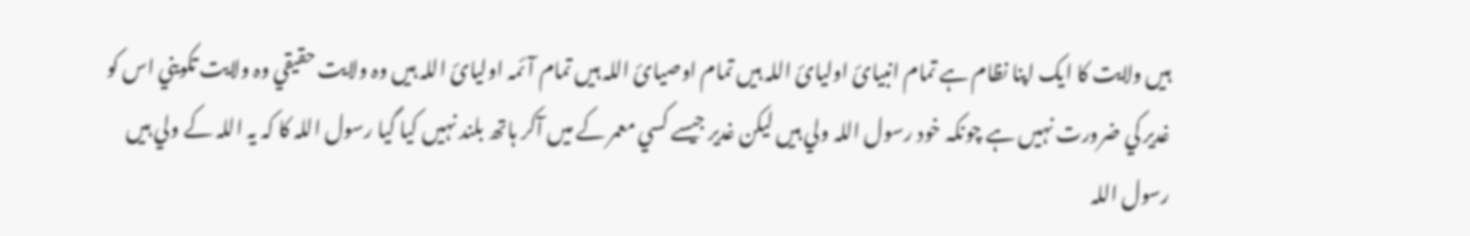ہيں ولايت کا ايک اپنا نظام ہے تمام انبيائ اوليائ اللہ ہيں تمام اوصيائ اللہ ہيں تمام آئمہ اوليائ اللہ ہيں وہ ولايت حقيقي وہ ولايت تکويني اس کو غدير کي ضرورت نہيں ہے چونکہ خود رسول اللہ ولي ہيں ليکن غدير جيسے کسي معمر کے ميں آکر ہاتھ بلند نہيں کيا گيا رسول اللہ کا کہ يہ اللہ کے ولي ہيں رسول اللہ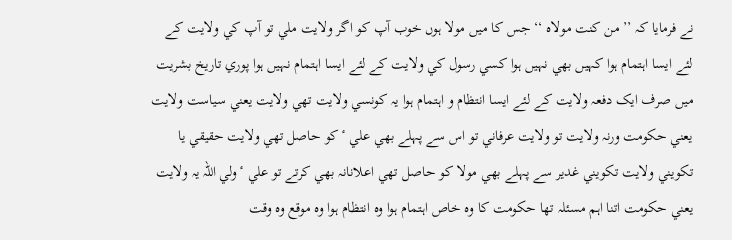نے فرمايا کہ ’’ من کنت مولاہ ‘‘ جس کا ميں مولا ہوں خوب آپ کو اگر ولايت ملي تو آپ کي ولايت کے لئے ايسا اہتمام ہوا کہيں بھي نہيں ہوا کسي رسول کي ولايت کے لئے ايسا اہتمام نہيں ہوا پوري تاريخ بشريت ميں صرف ايک دفعہ ولايت کے لئے ايسا انتظام و اہتمام ہوا يہ کونسي ولايت تھي ولايت يعني سياست ولايت يعني حکومت ورنہ ولايت تو ولايت عرفاني تو اس سے پہلے بھي علي ٴ کو حاصل تھي ولايت حقيقي يا تکويني ولايت تکويني غدير سے پہلے بھي مولا کو حاصل تھي اعلانانہ بھي کرتے تو علي ٴ ولي اللہ يہ ولايت يعني حکومت اتنا اہم مسئلہ تھا حکومت کا وہ خاص اہتمام ہوا وہ انتظام ہوا وہ موقع وہ وقت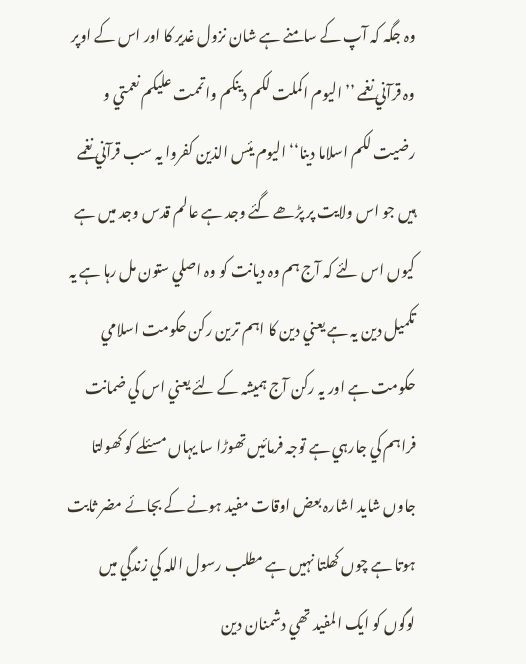وہ جگہ کہ آپ کے سامنے ہے شان نزول غدير کا اور اس کے اوپر وہ قرآني نغمے ’’ اليوم اکملت لکم دينکم واتممت عليکم نعمتي و رضيت لکم اسلاما دينا‘‘ اليوم يئس الذين کفروا يہ سب قرآني نغمے ہيں جو اس ولايت پر پڑھے گئے وجد ہے عالم قدس وجد ميں ہے کيوں اس لئے کہ آج ہم وہ ديانت کو وہ اصلي ستون مل رہا ہے يہ تکميل دين يہ ہے يعني دين کا اہم ترين رکن حکومت اسلامي حکومت ہے اور يہ رکن آج ہميشہ کے لئے يعني اس کي ضمانت فراہم کي جارہي ہے توجہ فرمائيں تھوڑا سا يہاں مسئلے کو کھولتا جاوں شايد اشارہ بعض اوقات مفيد ہونے کے بجائے مضر ثابت ہوتا ہے چوں کھلتا نہيں ہے مطلب رسول اللہ کي زندگي ميں لوگوں کو ايک المفيد تھي دشمنان دين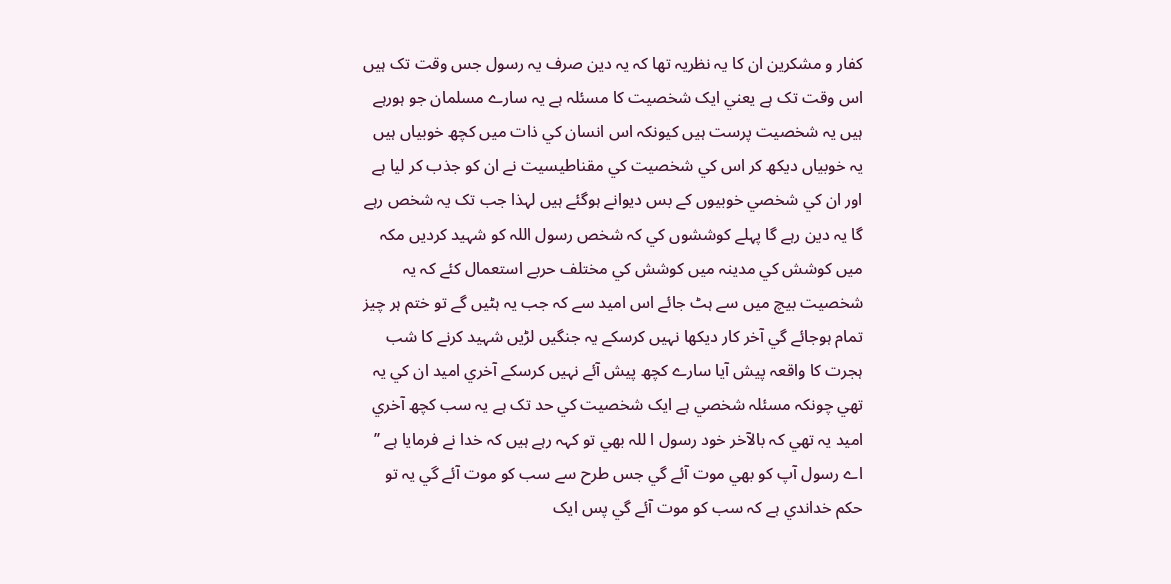کفار و مشکرين ان کا يہ نظريہ تھا کہ يہ دين صرف يہ رسول جس وقت تک ہيں اس وقت تک ہے يعني ايک شخصيت کا مسئلہ ہے يہ سارے مسلمان جو ہورہے ہيں يہ شخصيت پرست ہيں کيونکہ اس انسان کي ذات ميں کچھ خوبياں ہيں يہ خوبياں ديکھ کر اس کي شخصيت کي مقناطيسيت نے ان کو جذب کر ليا ہے اور ان کي شخصي خوبيوں کے بس ديوانے ہوگئے ہيں لہذا جب تک يہ شخص رہے گا يہ دين رہے گا پہلے کوششوں کي کہ شخص رسول اللہ کو شہيد کرديں مکہ ميں کوشش کي مدينہ ميں کوشش کي مختلف حربے استعمال کئے کہ يہ شخصيت بيچ ميں سے ہٹ جائے اس اميد سے کہ جب يہ ہٹيں گے تو ختم ہر چيز تمام ہوجائے گي آخر کار ديکھا نہيں کرسکے يہ جنگيں لڑيں شہيد کرنے کا شب ہجرت کا واقعہ پيش آيا سارے کچھ پيش آئے نہيں کرسکے آخري اميد ان کي يہ تھي چونکہ مسئلہ شخصي ہے ايک شخصيت کي حد تک ہے يہ سب کچھ آخري اميد يہ تھي کہ بالآخر خود رسول ا للہ بھي تو کہہ رہے ہيں کہ خدا نے فرمايا ہے ’’ اے رسول آپ کو بھي موت آئے گي جس طرح سے سب کو موت آئے گي يہ تو حکم خداندي ہے کہ سب کو موت آئے گي پس ايک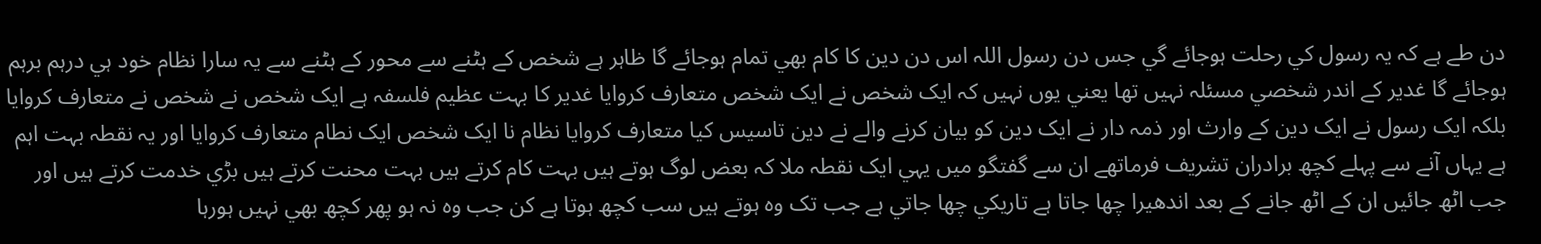دن طے ہے کہ يہ رسول کي رحلت ہوجائے گي جس دن رسول اللہ اس دن دين کا کام بھي تمام ہوجائے گا ظاہر ہے شخص کے ہٹنے سے محور کے ہٹنے سے يہ سارا نظام خود ہي درہم برہم ہوجائے گا غدير کے اندر شخصي مسئلہ نہيں تھا يعني يوں نہيں کہ ايک شخص نے ايک شخص متعارف کروايا غدير کا بہت عظيم فلسفہ ہے ايک شخص نے شخص نے متعارف کروايا بلکہ ايک رسول نے ايک دين کے وارث اور ذمہ دار نے ايک دين کو بيان کرنے والے نے دين تاسيس کيا متعارف کروايا نظام نا ايک شخص ايک نطام متعارف کروايا اور يہ نقطہ بہت اہم ہے يہاں آنے سے پہلے کچھ برادران تشريف فرماتھے ان سے گفتگو ميں يہي ايک نقطہ ملا کہ بعض لوگ ہوتے ہيں بہت کام کرتے ہيں بہت محنت کرتے ہيں بڑي خدمت کرتے ہيں اور جب اٹھ جائيں ان کے اٹھ جانے کے بعد اندھيرا چھا جاتا ہے تاريکي چھا جاتي ہے جب تک وہ ہوتے ہيں سب کچھ ہوتا ہے کن جب وہ نہ ہو پھر کچھ بھي نہيں ہورہا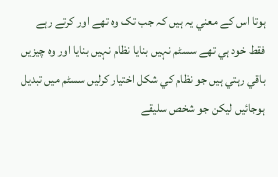ہوتا اس کے معني يہ ہيں کہ جب تک وہ تھے اور کرتے رہے فقط خود ہي تھے سسٹم نہيں بنايا نظام نہيں بنايا اور وہ چيزيں باقي رہتي ہيں جو نظام کي شکل اختيار کرليں سسٹم ميں تبديل ہوجائيں ليکن جو شخص سليقے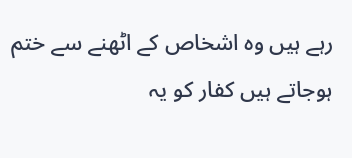رہے ہيں وہ اشخاص کے اٹھنے سے ختم ہوجاتے ہيں کفار کو يہ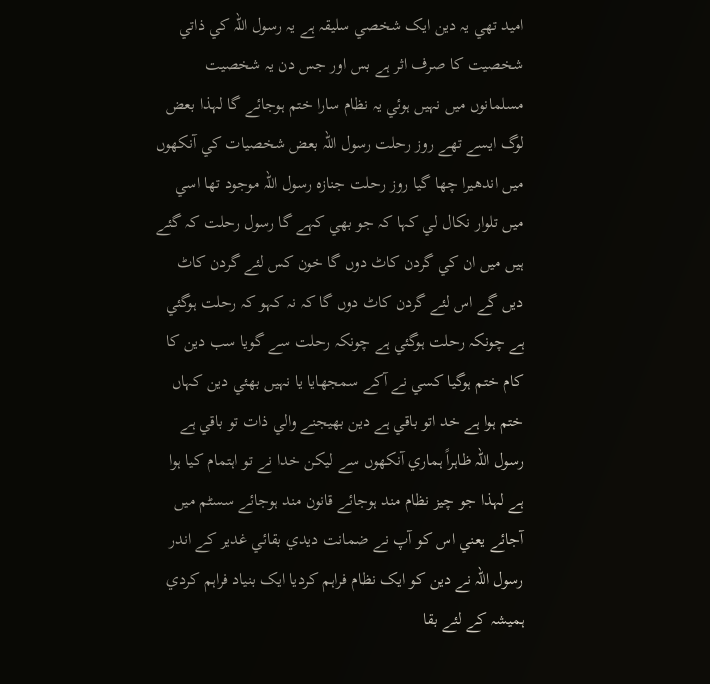اميد تھي يہ دين ايک شخصي سليقہ ہے يہ رسول اللہ کي ذاتي شخصيت کا صرف اثر ہے بس اور جس دن يہ شخصيت مسلمانوں ميں نہيں ہوئي يہ نظام سارا ختم ہوجائے گا لہذا بعض لوگ ايسے تھے روز رحلت رسول اللہ بعض شخصيات کي آنکھوں ميں اندھيرا چھا گيا روز رحلت جنازہ رسول اللہ موجود تھا اسي ميں تلوار نکال لي کہا کہ جو بھي کہے گا رسول رحلت کہ گئے ہيں ميں ان کي گردن کاٹ دوں گا خون کس لئے گردن کاٹ ديں گے اس لئے گردن کاٹ دوں گا کہ نہ کہو کہ رحلت ہوگئي ہے چونکہ رحلت ہوگئي ہے چونکہ رحلت سے گويا سب دين کا کام ختم ہوگيا کسي نے آکے سمجھايا يا نہيں بھئي دين کہاں ختم ہوا ہے خد اتو باقي ہے دين بھيجنے والي ذات تو باقي ہے رسول اللہ ظاہراً ہماري آنکھوں سے ليکن خدا نے تو اہتمام کيا ہوا ہے لہذا جو چيز نظام مند ہوجائے قانون مند ہوجائے سسٹم ميں آجائے يعني اس کو آپ نے ضمانت ديدي بقائي غدير کے اندر رسول اللہ نے دين کو ايک نظام فراہم کرديا ايک بنياد فراہم کردي ہميشہ کے لئے بقا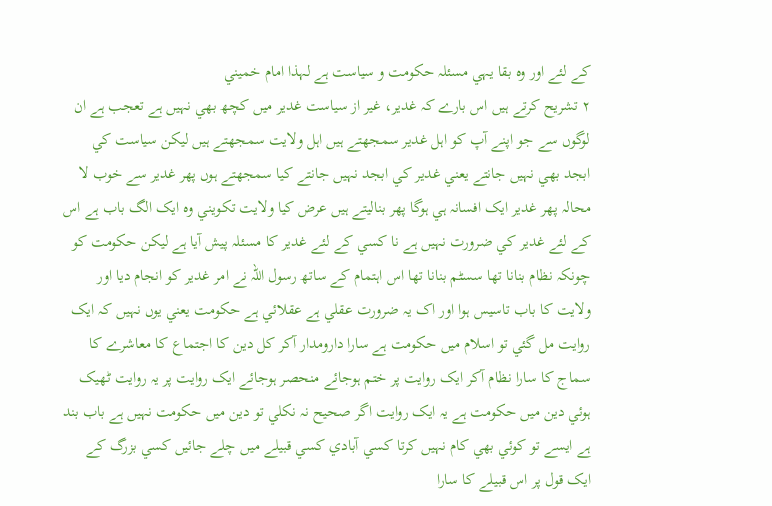کے لئے اور وہ بقا يہي مسئلہ حکومت و سياست ہے لہذا امام خميني
۲ تشريح کرتے ہيں اس بارے کہ غدير، غير از سياست غدير ميں کچھ بھي نہيں ہے تعجب ہے ان لوگوں سے جو اپنے آپ کو اہل غدير سمجھتے ہيں اہل ولايت سمجھتے ہيں ليکن سياست کي ابجد بھي نہيں جانتے يعني غدير کي ابجد نہيں جانتے کيا سمجھتے ہوں پھر غدير سے خوب لا محالہ پھر غدير ايک افسانہ ہي ہوگا پھر بناليتے ہيں عرض کيا ولايت تکويني وہ ايک الگ باب ہے اس کے لئے غدير کي ضرورت نہيں ہے نا کسي کے لئے غدير کا مسئلہ پيش آيا ہے ليکن حکومت کو چونکہ نظام بنانا تھا سسٹم بنانا تھا اس اہتمام کے ساتھ رسول اللہ نے امر غدير کو انجام ديا اور ولايت کا باب تاسيس ہوا اور اک يہ ضرورت عقلي ہے عقلائي ہے حکومت يعني يوں نہيں کہ ايک روايت مل گئي تو اسلام ميں حکومت ہے سارا دارومدار آکر کل دين کا اجتماع کا معاشرے کا سماج کا سارا نظام آکر ايک روايت پر ختم ہوجائے منحصر ہوجائے ايک روايت پر يہ روايت ٹھيک ہوئي دين ميں حکومت ہے يہ ايک روايت اگر صحيح نہ نکلي تو دين ميں حکومت نہيں ہے باب بند ہے ايسے تو کوئي بھي کام نہيں کرتا کسي آبادي کسي قبيلے ميں چلے جائيں کسي بزرگ کے ايک قول پر اس قبيلے کا سارا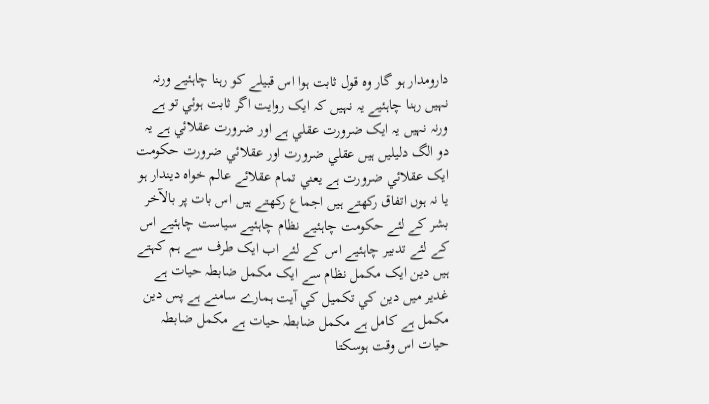دارومدار ہو گار وہ قول ثابت ہوا اس قبيلے کو رہنا چاہئيے ورنہ نہيں رہنا چاہئيے يہ نہيں کہ ايک روايت اگر ثابت ہوئي تو ہے ورنہ نہيں يہ ايک ضرورت عقلي ہے اور ضرورت عقلائي ہے يہ دو الگ دليليں ہيں عقلي ضرورت اور عقلائي ضرورت حکومت ايک عقلائي ضرورت ہے يعني تمام عقلائے عالم خواہ ديندار ہو يا نہ ہوں اتفاق رکھتے ہيں اجماع رکھتے ہيں اس بات پر بالآخر بشر کے لئے حکومت چاہئيے نظام چاہئيے سياست چاہئيے اس کے لئے تدبير چاہئيے اس کے لئے اب ايک طرف سے ہم کہتے ہيں دين ايک مکمل نظام سے ايک مکمل ضابطہ حيات ہے غدير ميں دين کي تکميل کي آيت ہمارے سامنے ہے پس دين مکمل ہے کامل ہے مکمل ضابطہ حيات ہے مکمل ضابطہ حيات اس وقت ہوسکتا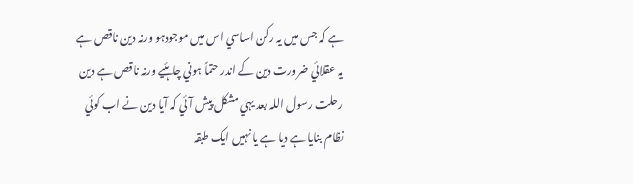ہے کہ جس ميں يہ رکن اساسي اس ميں موجودہو ورنہ دين ناقص ہے يہ عقلائي ضرورت دين کے اندر حتماً ہوني چاہئيے ورنہ ناقص ہے دين رحلت رسول اللہ بعد يہي مشکل پيش آئي کہ آيا دين نے اب کوئي نظام بنايا ہے ديا ہے يا نہيں ايک طبقہ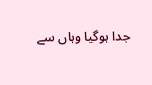جدا ہوگيا وہاں سے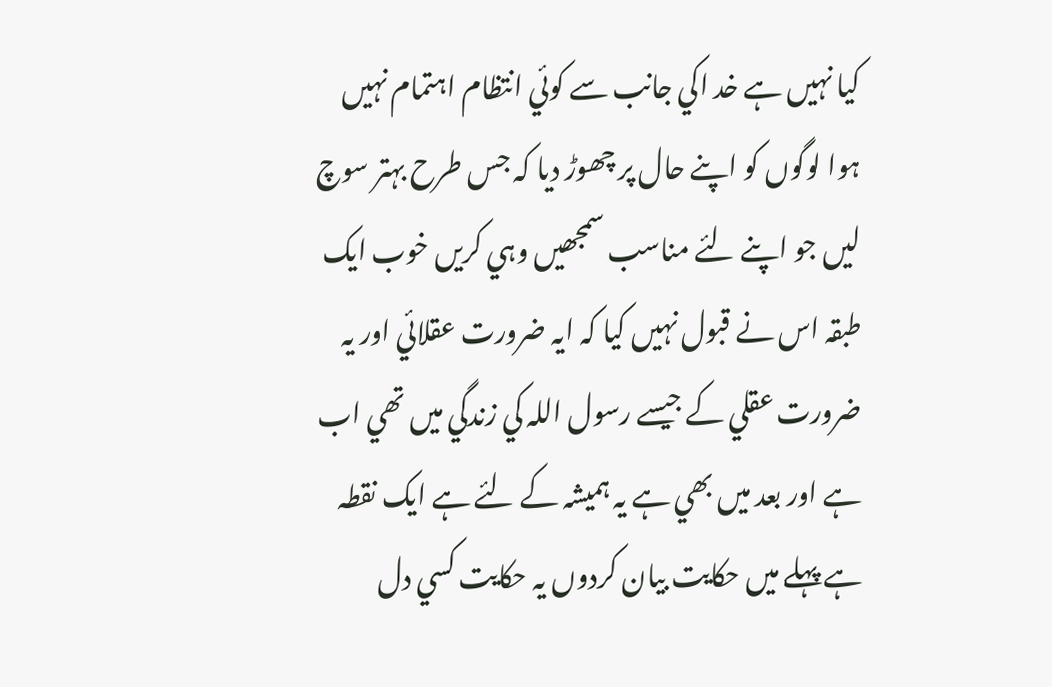کيا نہيں ہے خد اکي جانب سے کوئي انتظام اہتمام نہيں ہوا لوگوں کو اپنے حال پر چھوڑ ديا کہ جس طرح بہتر سوچ ليں جو اپنے لئے مناسب سمجھيں وہي کريں خوب ايک طبقہ اس نے قبول نہيں کيا کہ ايہ ضرورت عقلائي اور يہ ضرورت عقلي کے جيسے رسول اللہ کي زندگي ميں تھي اب ہے اور بعد ميں بھي ہے يہ ہميشہ کے لئے ہے ايک نقطہ ہے پہلے ميں حکايت بيان کردوں يہ حکايت کسي دل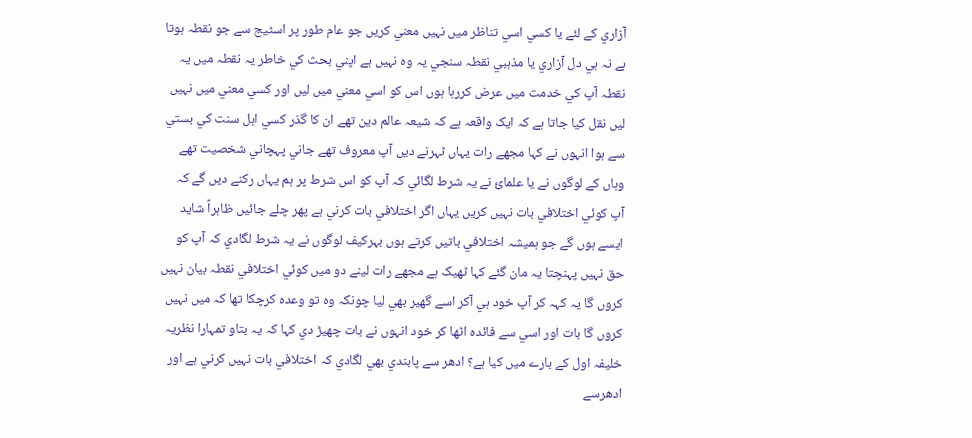آزاري کے لئے يا کسي اسي تناظر ميں نہيں معني کريں جو عام طور پر اسٹيج سے جو نقطہ ہوتا ہے نہ ہي دل آزاري يا مذہبي نقطہ سنجي يہ وہ نہيں ہے اپني بحث کي خاطر يہ نقطہ ميں يہ نقطہ آپ کي خدمت ميں عرض کررہا ہوں اس کو اسي معني ميں ليں اور کسي معني ميں نہيں ليں نقل کيا جاتا ہے کہ ايک واقعہ ہے کہ شيعہ عالم دين تھے ان کا گذر کسي اہل سنت کي بستي سے ہوا انہوں نے کہا مجھے رات يہاں ٹہرنے ديں آپ معروف تھے جاني پہچاني شخصيت تھے وہاں کے لوگوں نے يا علمائ نے يہ شرط لگائي کہ آپ کو اس شرط پر ہم يہاں رکنے ديں گے کہ آپ کوئي اختلافي بات نہيں کريں يہاں اگر اختلافي بات کرني ہے پھر چلے جائيں ظاہراً شايد ايسے ہوں گے جو ہميشہ اختلافي باتيں کرتے ہوں بہرکيف لوگوں نے يہ شرط لگادي کہ آپ کو حق نہيں پہنچتا يہ مان گئے کہا ٹھيک ہے مجھے رات لينے دو ميں کوئي اختلافي نقطہ بيان نہيں کروں گا يہ کہہ کر آپ خود ہي آکر اسے گھير بھي ليا چونکہ وہ تو وعدہ کرچکا تھا کہ ميں نہيں کروں گا بات اور اسي سے فائدہ اٹھا کر خود انہوں نے بات چھيڑ دي کہا کہ يہ بتاو تمہارا نظريہ خليفہ اول کے بارے ميں کيا ہے؟ ادھر سے پابندي بھي لگادي کہ اختلافي بات نہيں کرني ہے اور ادھرسے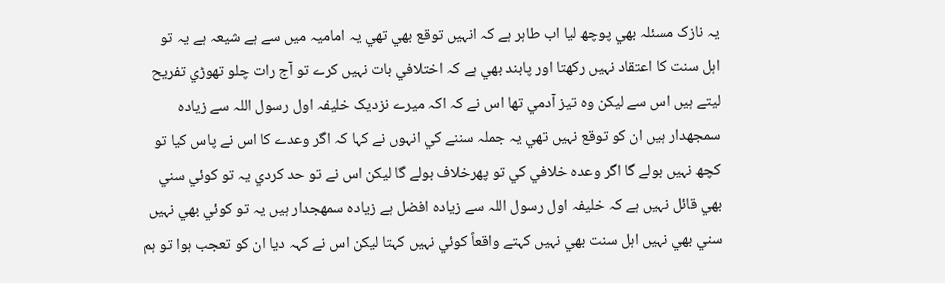يہ نازک مسئلہ بھي پوچھ ليا اب طاہر ہے کہ انہيں توقع بھي تھي يہ اماميہ ميں سے ہے شيعہ ہے يہ تو اہل سنت کا اعتقاد نہيں رکھتا اور پابند بھي ہے کہ اختلافي بات نہيں کرے تو آج رات چلو تھوڑي تفريح ليتے ہيں اس سے ليکن وہ تيز آدمي تھا اس نے کہ اکہ ميرے نزديک خليفہ اول رسول اللہ سے زيادہ سمجھدار ہيں ان کو توقع نہيں تھي يہ جملہ سننے کي انہوں نے کہا کہ اگر وعدے کا اس نے پاس کيا تو کچھ نہيں بولے گا اگر وعدہ خلافي کي تو پھرخلاف بولے گا ليکن اس نے تو حد کردي يہ تو کوئي سني بھي قائل نہيں ہے کہ خليفہ اول رسول اللہ سے زيادہ افضل ہے زيادہ سمھجدار ہيں يہ تو کوئي بھي نہيں سني بھي نہيں اہل سنت بھي نہيں کہتے واقعاً کوئي نہيں کہتا ليکن اس نے کہہ ديا ان کو تعجب ہوا تو ہم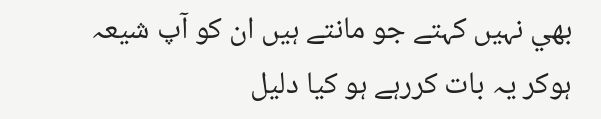بھي نہيں کہتے جو مانتے ہيں ان کو آپ شيعہ ہوکر يہ بات کررہے ہو کيا دليل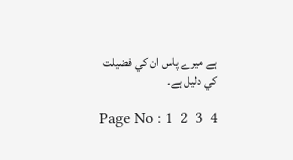ہے ميرے پاس ان کي فضيلت کي دليل ہے۔

Page No : 1  2  3  4